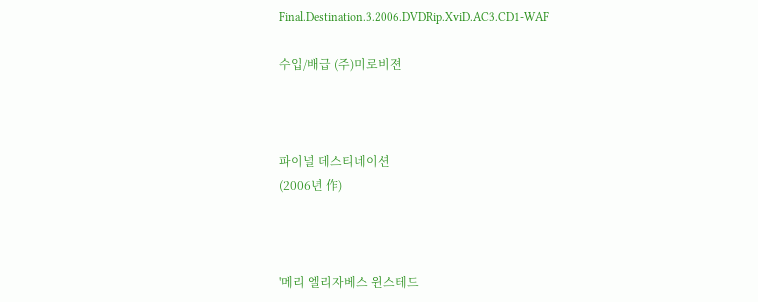Final.Destination.3.2006.DVDRip.XviD.AC3.CD1-WAF

수입/배급 (주)미로비젼



파이널 데스티네이션
(2006년 作)



'메리 엘리자베스 윈스테드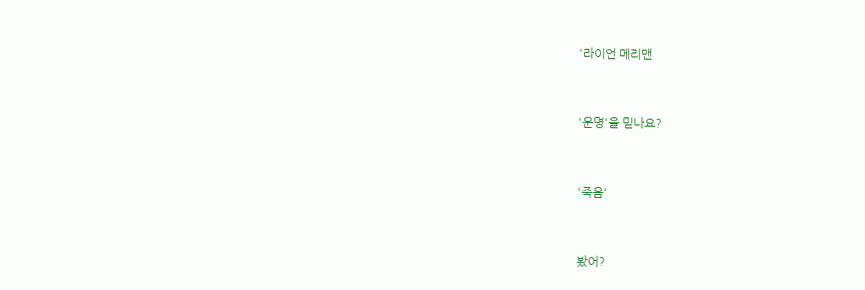'라이언 메리맨



'운명'을 믿나요?



'죽음'



봤어?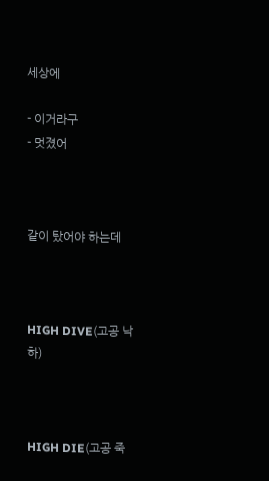세상에

- 이거라구
- 멋졌어



같이 탔어야 하는데



HIGH DIVE(고공 낙하)



HIGH DIE(고공 죽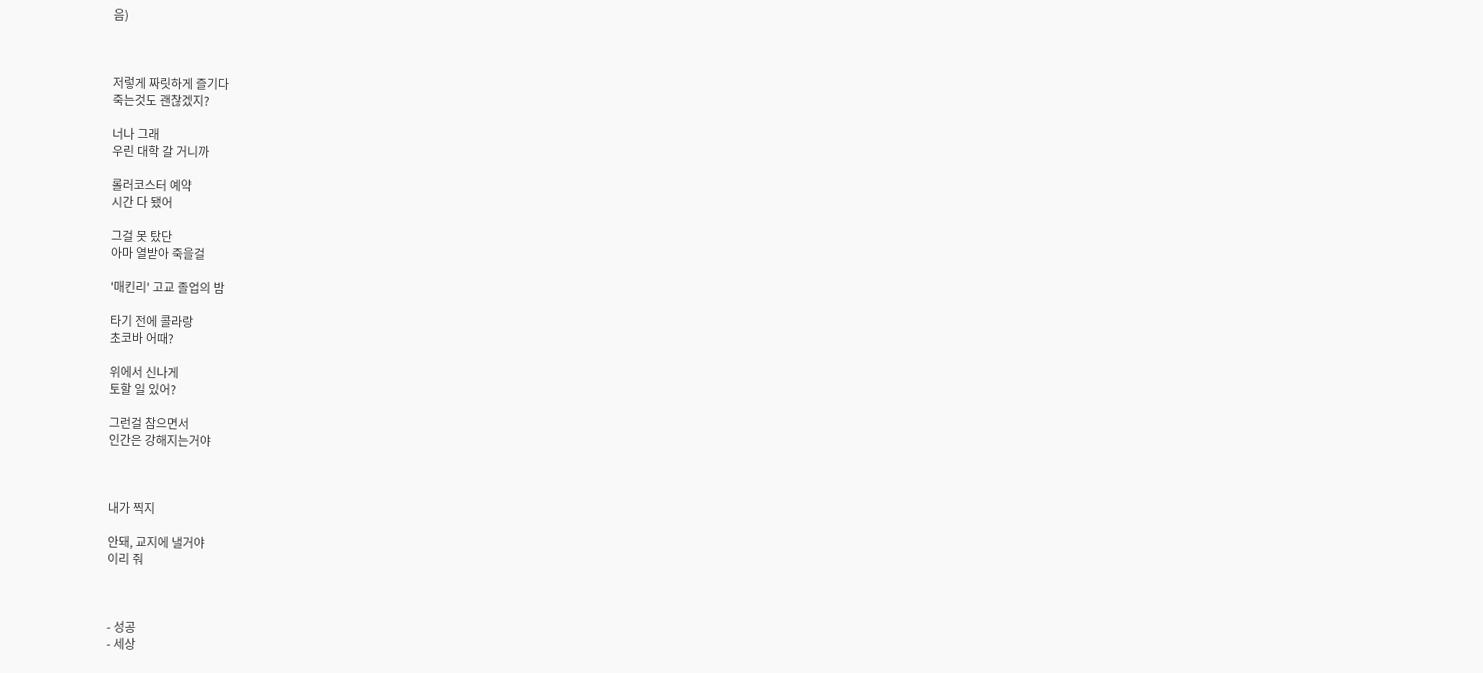음)



저렇게 짜릿하게 즐기다
죽는것도 괜찮겠지?

너나 그래
우린 대학 갈 거니까

롤러코스터 예약
시간 다 됐어

그걸 못 탔단
아마 열받아 죽을걸

'매킨리' 고교 졸업의 밤

타기 전에 콜라랑
초코바 어때?

위에서 신나게
토할 일 있어?

그런걸 참으면서
인간은 강해지는거야



내가 찍지

안돼, 교지에 낼거야
이리 줘



- 성공
- 세상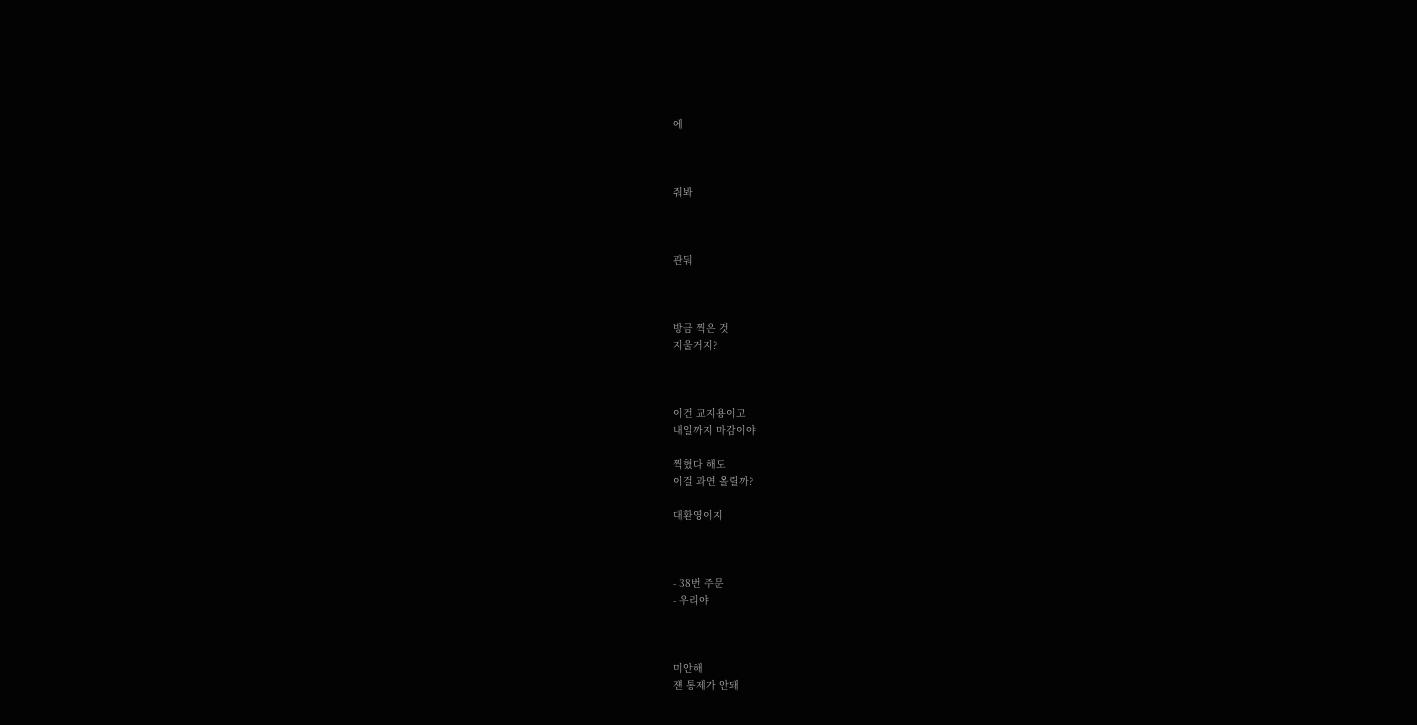에



줘봐



관둬



방금 찍은 것
지울거지?



이건 교지용이고
내일까지 마감이야

찍혔다 해도
이걸 과연 올릴까?

대환영이지



- 38번 주문
- 우리야



미안해
쟨 통제가 안돼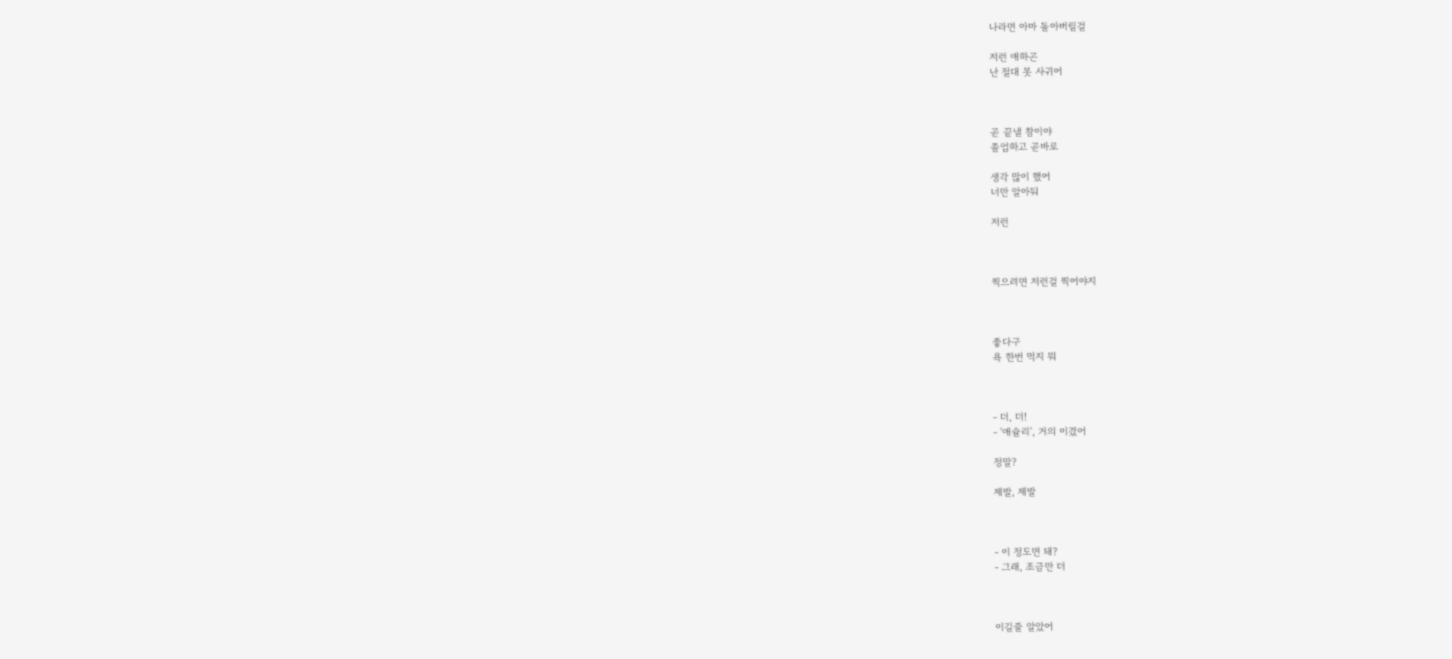나라면 아마 돌아버릴걸

저런 애하곤
난 절대 못 사귀어



곧 끝낼 참이야
졸업하고 곧바로

생각 많이 했어
너만 알아둬

저런



찍으려면 저런걸 찍어야지



좋다구
욕 한번 먹지 뭐



- 더, 더!
- '애슐리', 거의 이겼어

정말?

제발, 제발



- 이 정도면 돼?
- 그래, 조금만 더



이길줄 알았어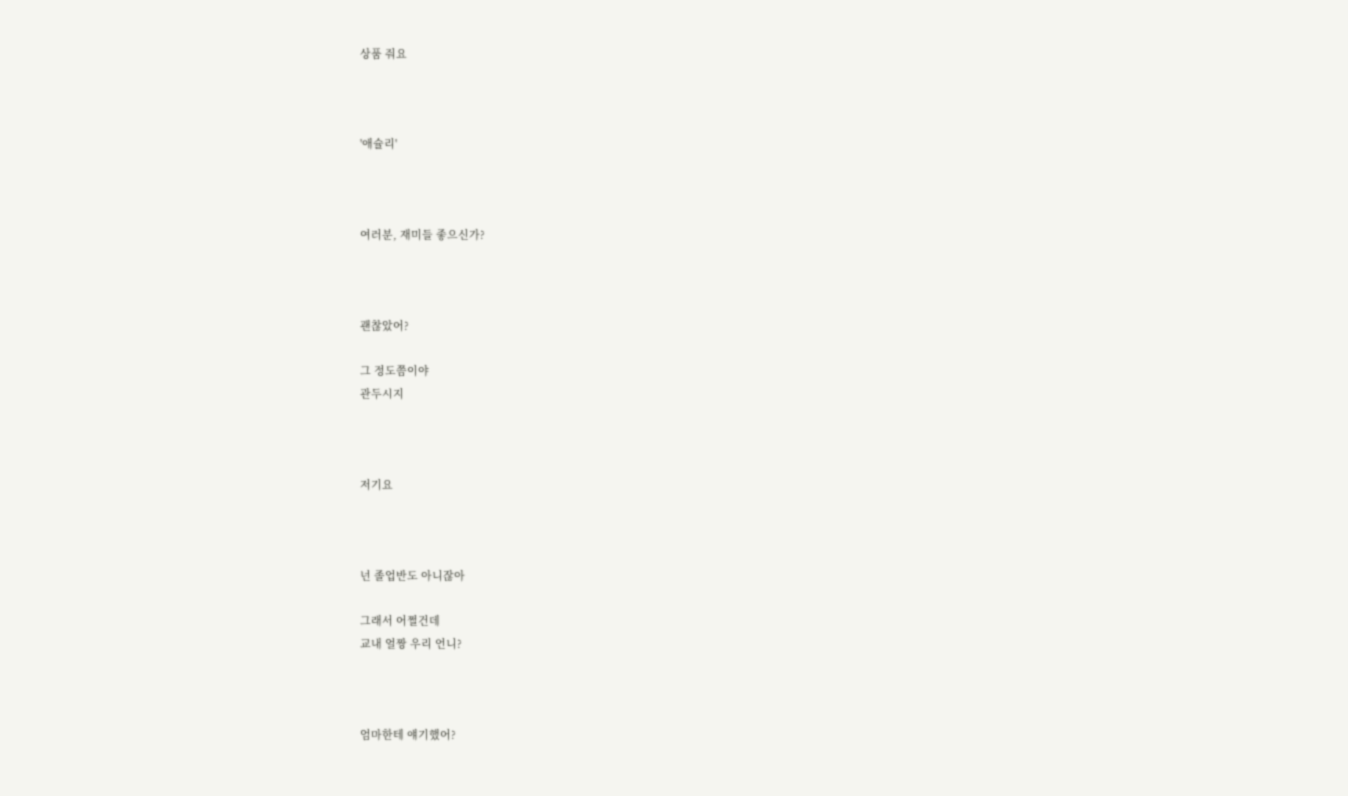상품 줘요



'애슐리'



여러분, 재미들 좋으신가?



괜찮았어?

그 정도쯤이야
관두시지



저기요



넌 졸업반도 아니잖아

그래서 어쩔건데
교내 얼짱 우리 언니?



엄마한테 얘기했어?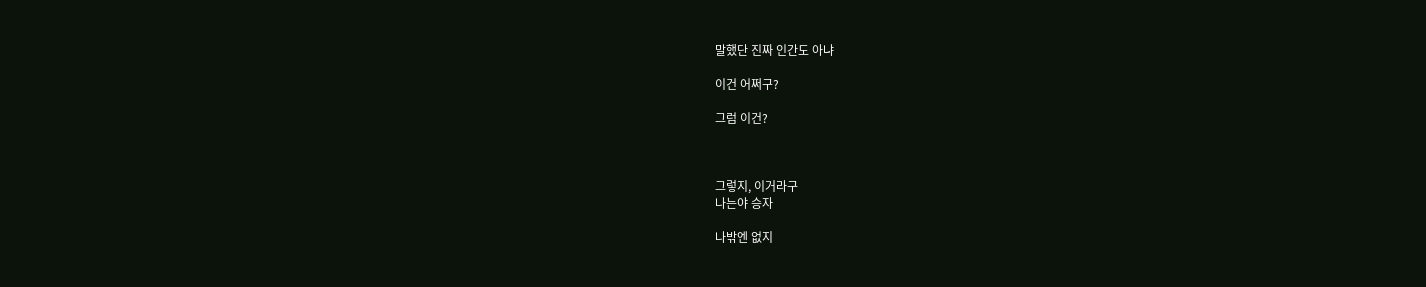말했단 진짜 인간도 아냐

이건 어쩌구?

그럼 이건?



그렇지, 이거라구
나는야 승자

나밖엔 없지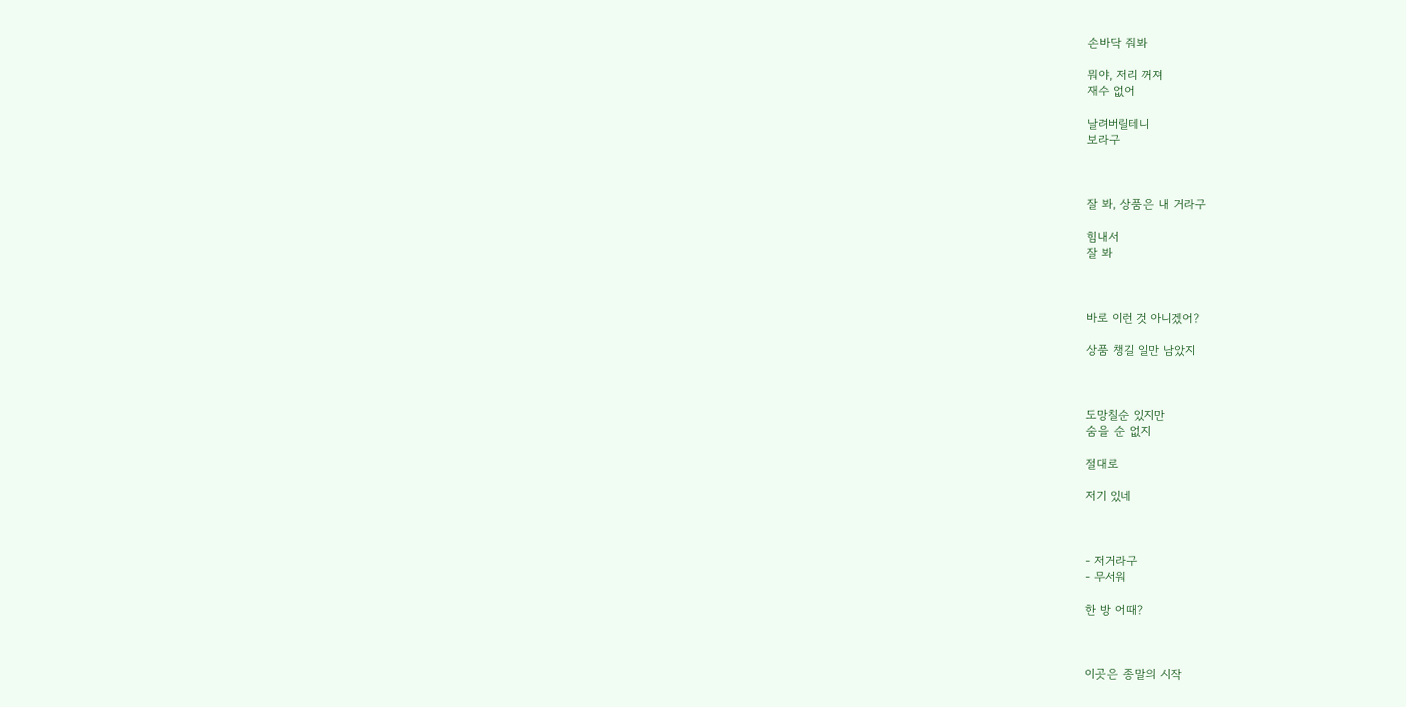손바닥 줘봐

뭐야, 저리 꺼져
재수 없어

날려버릴테니
보라구



잘 봐, 상품은 내 거라구

힘내서
잘 봐



바로 이런 것 아니겠어?

상품 챙길 일만 남았지



도망칠순 있지만
숨을 순 없지

절대로

저기 있네



- 저거라구
- 무서워

한 방 어때?



이곳은 종말의 시작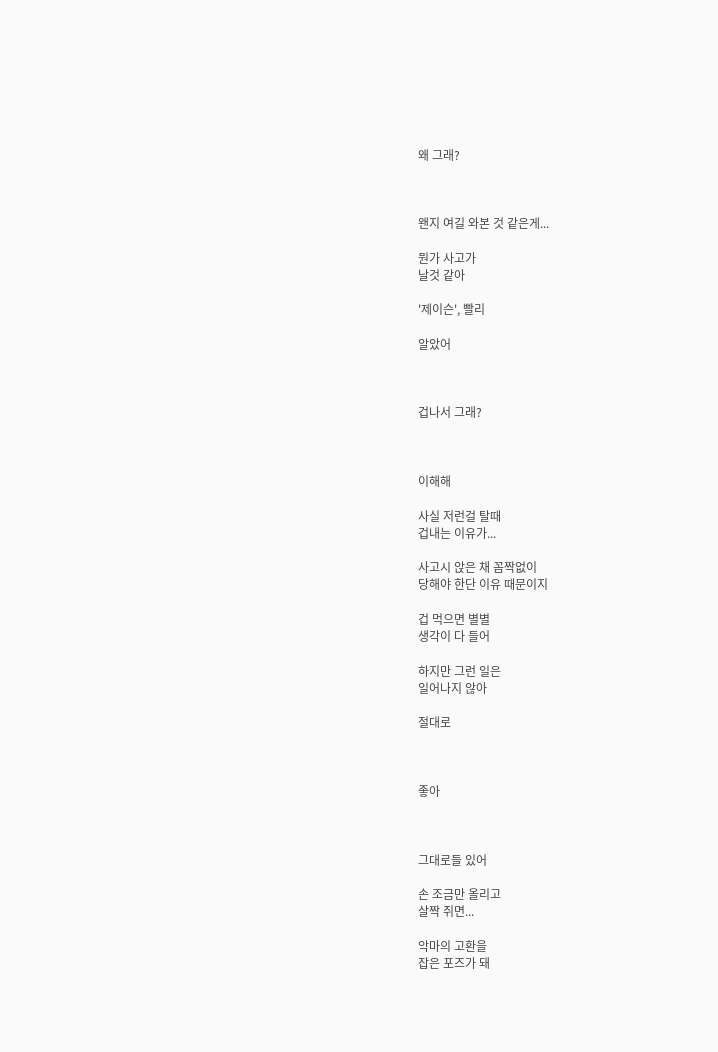왜 그래?



왠지 여길 와본 것 같은게...

뭔가 사고가
날것 같아

'제이슨', 빨리

알았어



겁나서 그래?



이해해

사실 저런걸 탈때
겁내는 이유가...

사고시 앉은 채 꼼짝없이
당해야 한단 이유 때문이지

겁 먹으면 별별
생각이 다 들어

하지만 그런 일은
일어나지 않아

절대로



좋아



그대로들 있어

손 조금만 올리고
살짝 쥐면...

악마의 고환을
잡은 포즈가 돼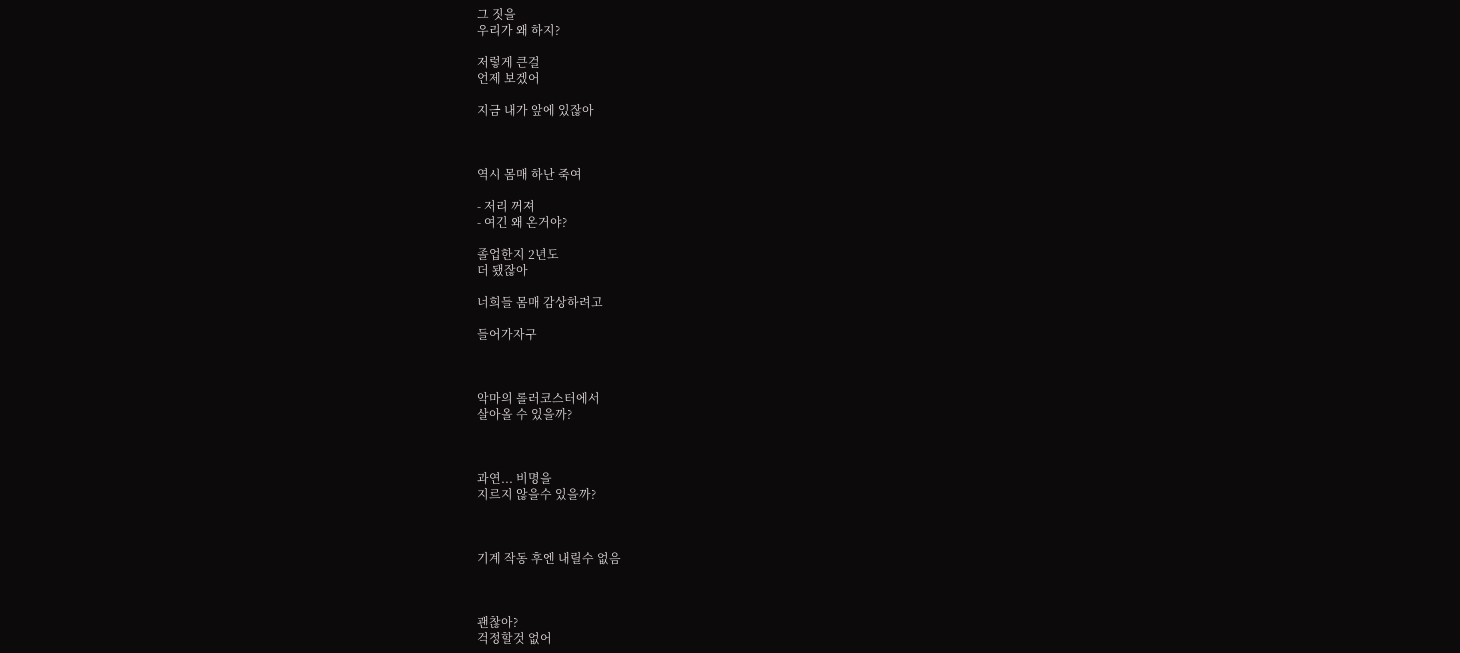그 짓을
우리가 왜 하지?

저렇게 큰걸
언제 보겠어

지금 내가 앞에 있잖아



역시 몸매 하난 죽여

- 저리 꺼져
- 여긴 왜 온거야?

졸업한지 2년도
더 됐잖아

너희들 몸매 감상하려고

들어가자구



악마의 롤러코스터에서
살아올 수 있을까?



과연... 비명을
지르지 않을수 있을까?



기계 작동 후엔 내릴수 없음



괜찮아?
걱정할것 없어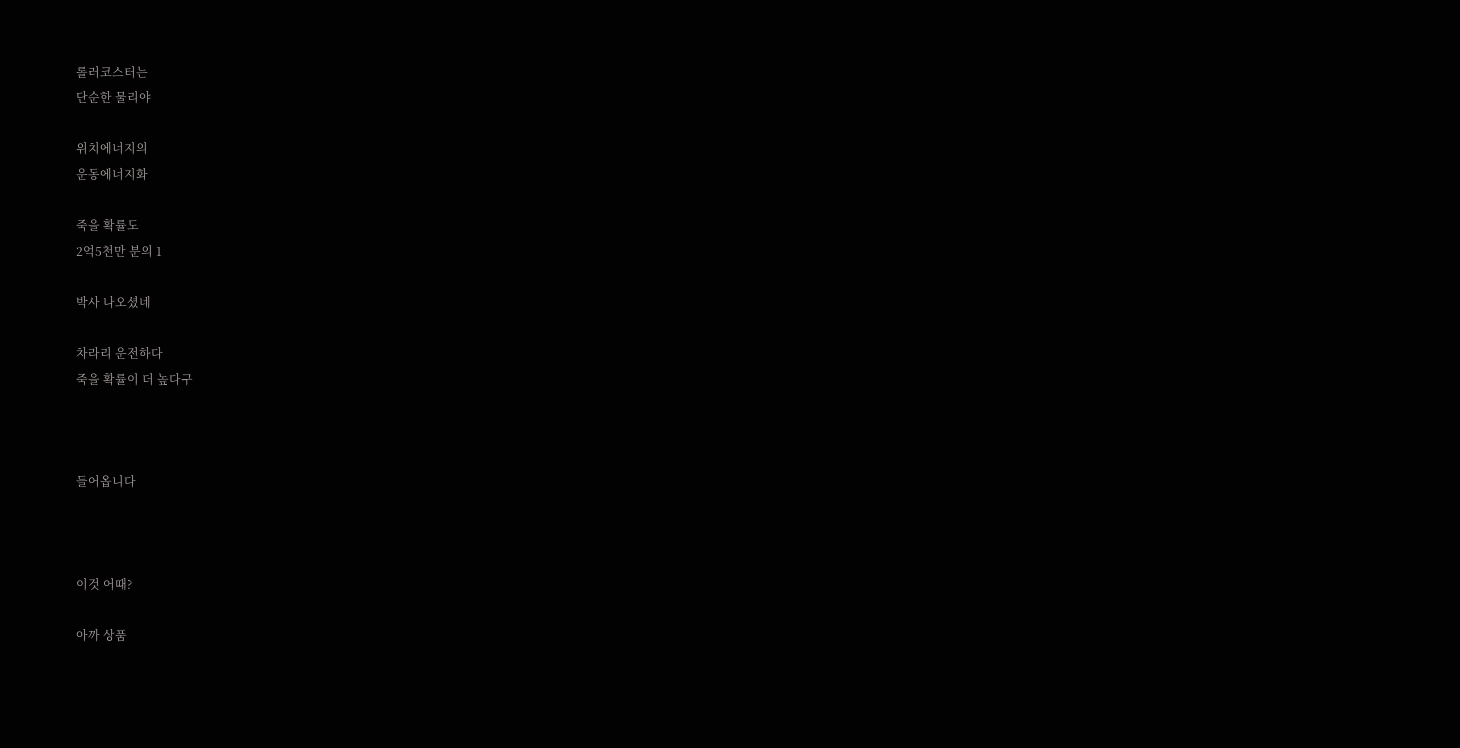롤러코스터는
단순한 물리야

위치에너지의
운동에너지화

죽을 확률도
2억5천만 분의 1

박사 나오셨네

차라리 운전하다
죽을 확률이 더 높다구



들어옵니다



이것 어때?

아까 상품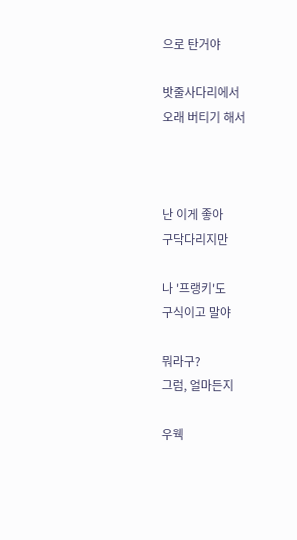으로 탄거야

밧줄사다리에서
오래 버티기 해서



난 이게 좋아
구닥다리지만

나 '프랭키'도
구식이고 말야

뭐라구?
그럼, 얼마든지

우웩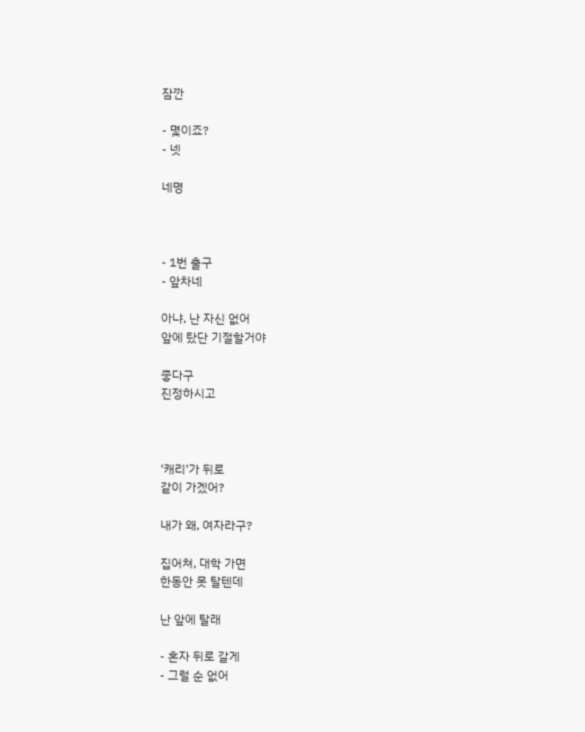잠깐

- 몇이죠?
- 넷

네명



- 1번 출구
- 앞차네

아냐, 난 자신 없어
앞에 탔단 기절할거야

좋다구
진정하시고



'캐리'가 뒤로
같이 가겠어?

내가 왜, 여자라구?

집어쳐, 대학 가면
한동안 못 탈텐데

난 앞에 탈래

- 혼자 뒤로 갈게
- 그럴 순 없어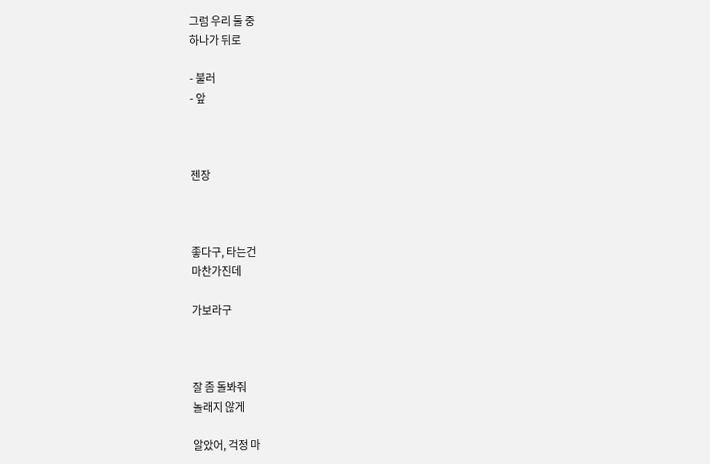그럼 우리 둘 중
하나가 뒤로

- 불러
- 앞



젠장



좋다구, 타는건
마찬가진데

가보라구



잘 좀 돌봐줘
놀래지 않게

알았어, 걱정 마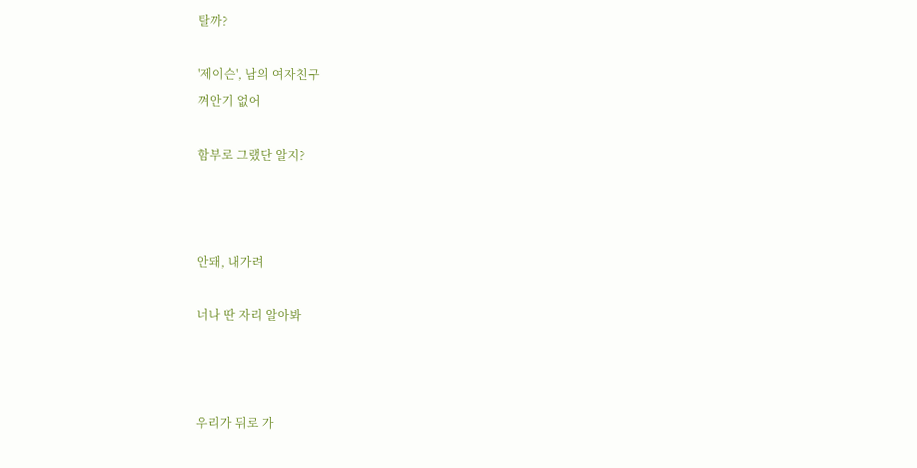탈까?

'제이슨', 남의 여자친구
껴안기 없어

함부로 그랬단 알지?



안돼, 내가려

너나 딴 자리 알아봐



우리가 뒤로 가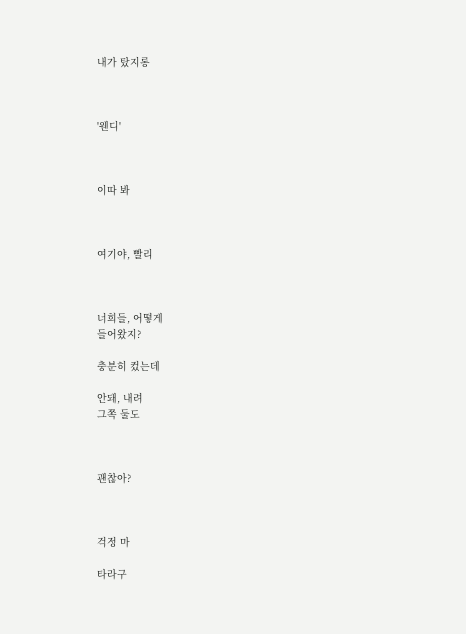내가 탔지롱



'웬디'



이따 봐



여기야, 빨리



너희들, 어떻게
들어왔지?

충분히 컸는데

안돼, 내려
그쪽 둘도



괜찮아?



걱정 마

타라구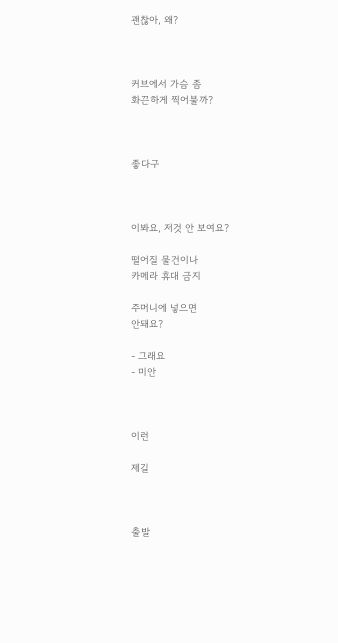괜찮아, 왜?



커브에서 가슴 좀
화끈하게 찍어불까?



좋다구



이봐요, 저것 안 보여요?

떨어질 물건이나
카메라 휴대 금지

주머니에 넣으면
안돼요?

- 그래요
- 미안



이런

제길



출발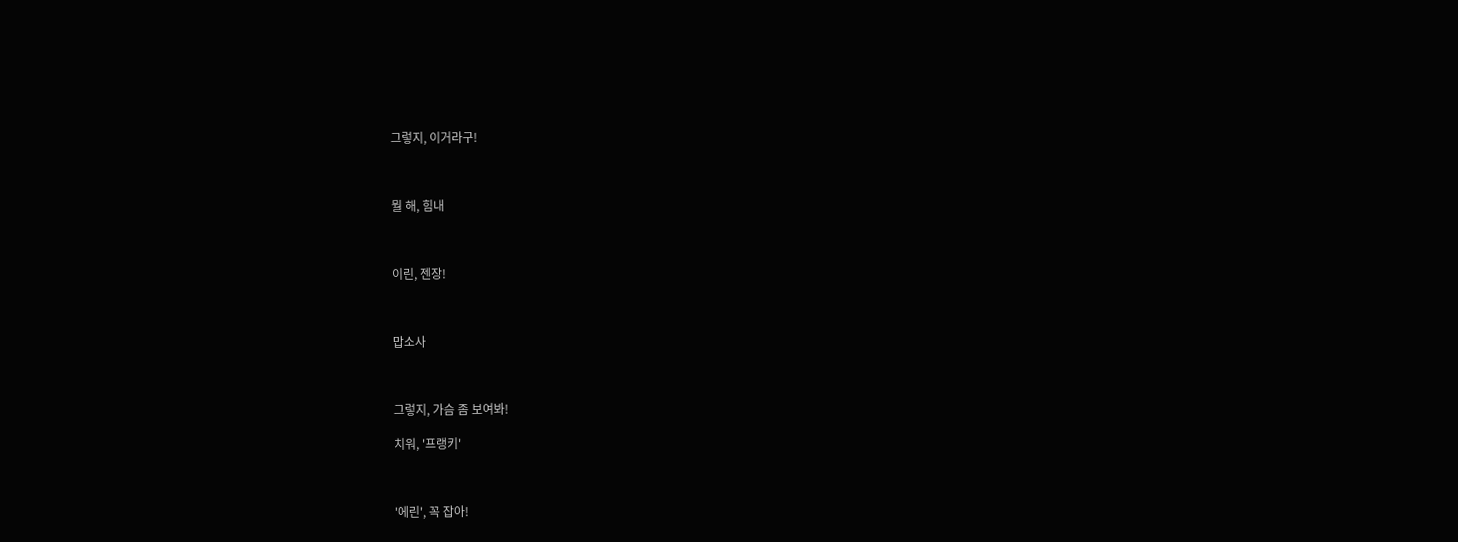그렇지, 이거라구!



뭘 해, 힘내



이린, 젠장!



맙소사



그렇지, 가슴 좀 보여봐!

치워, '프랭키'



'에린', 꼭 잡아!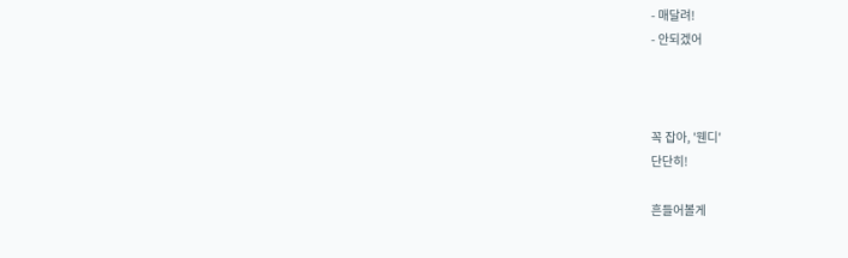- 매달려!
- 안되겠어



꼭 잡아, '웬디'
단단히!

흔들어볼게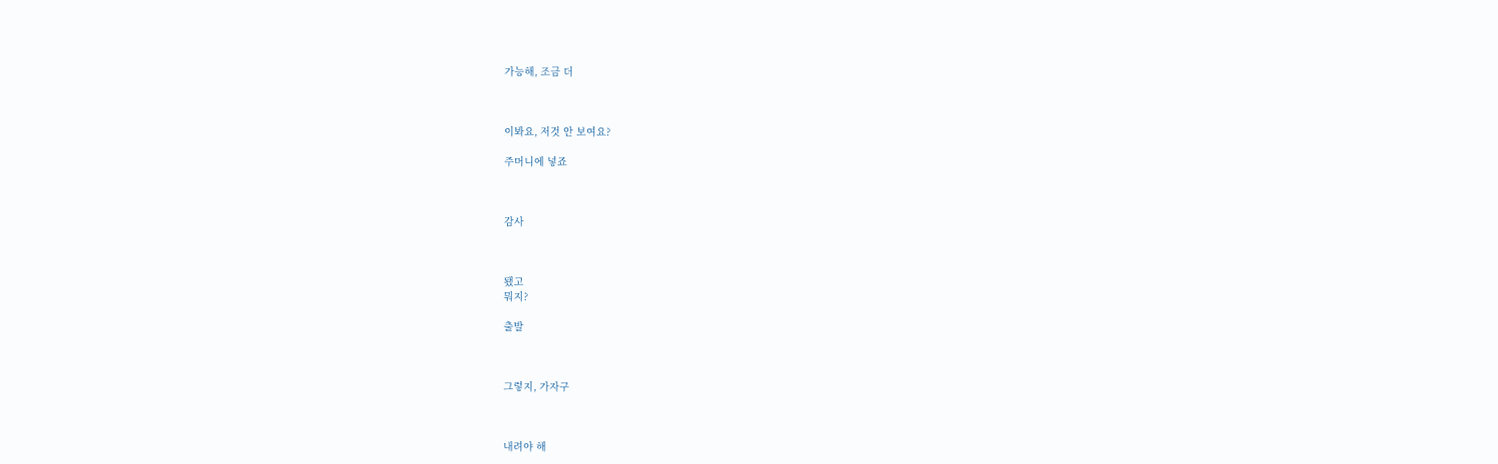가능해, 조금 더



이봐요, 저것 안 보여요?

주머니에 넣죠



감사



됐고
뭐지?

출발



그렇지, 가자구



내려야 해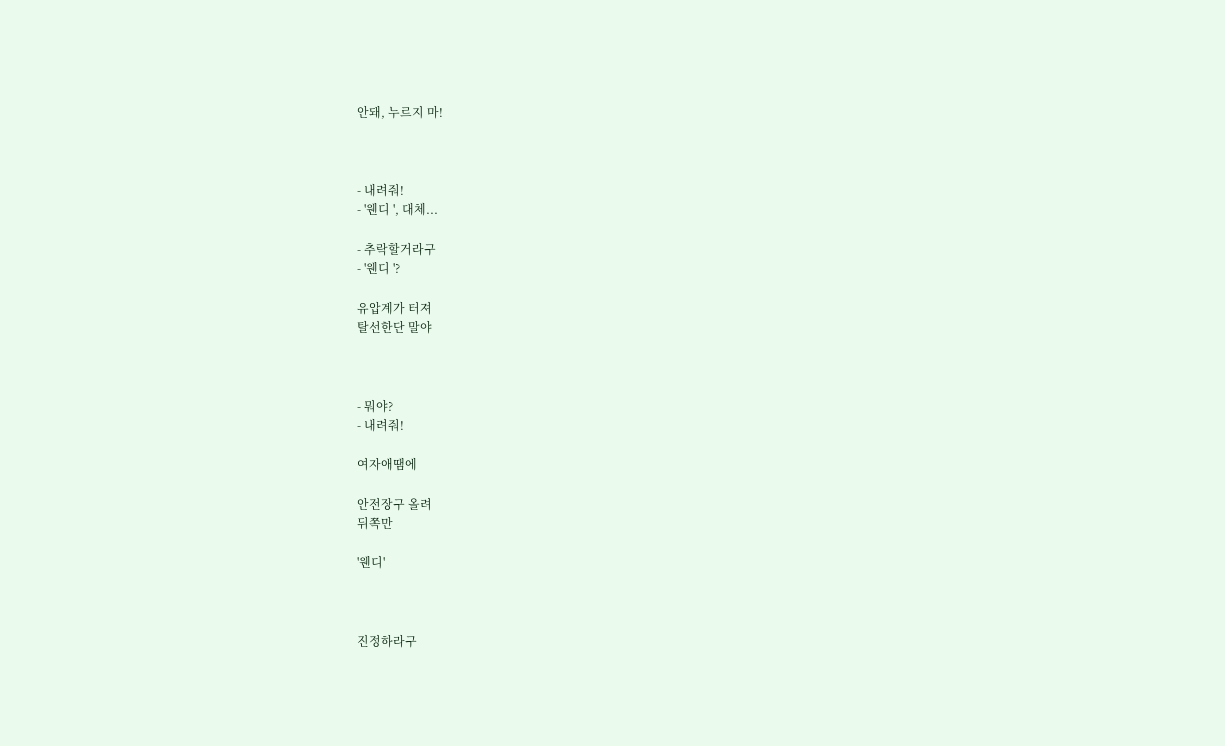안돼, 누르지 마!



- 내려줘!
- '웬디 ', 대체...

- 추락할거라구
- '웬디 '?

유압계가 터져
탈선한단 말야



- 뭐야?
- 내려줘!

여자애땜에

안전장구 올려
뒤쪽만

'웬디'



진정하라구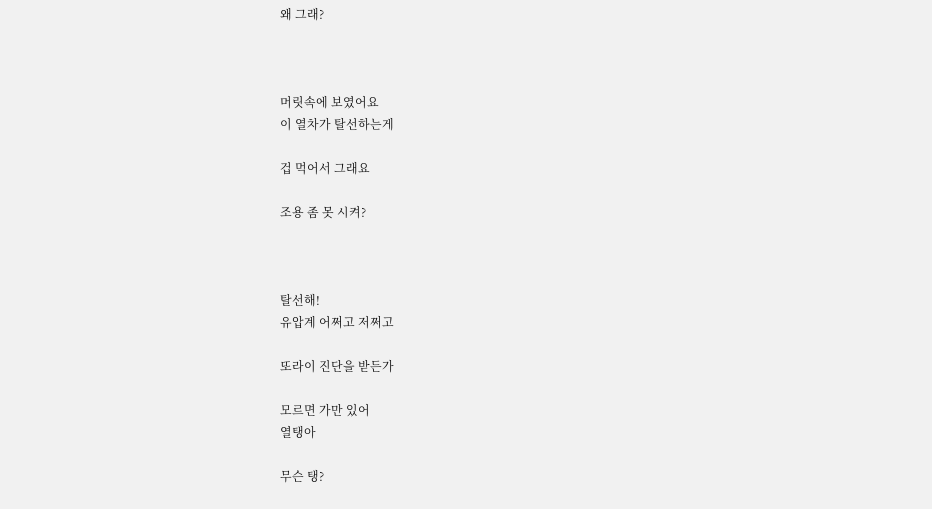왜 그래?



머릿속에 보였어요
이 열차가 탈선하는게

겁 먹어서 그래요

조용 좀 못 시켜?



탈선해!
유압계 어쩌고 저쩌고

또라이 진단을 받든가

모르면 가만 있어
열탱아

무슨 탱?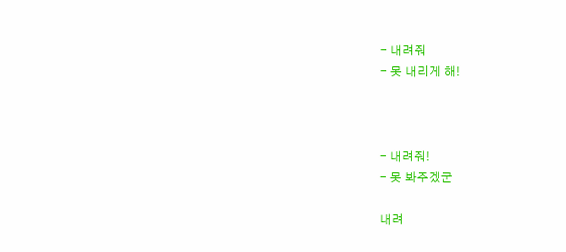- 내려줘
- 못 내리게 해!



- 내려줘!
- 못 봐주겠군

내려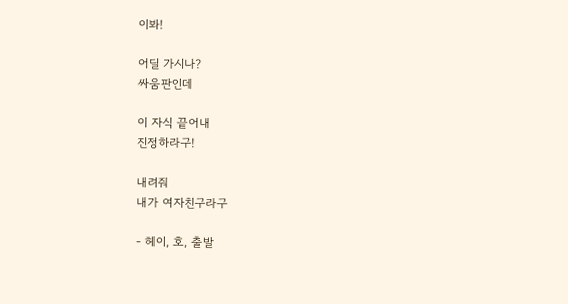이봐!

어딜 가시나?
싸움판인데

이 자식 끝어내
진정하라구!

내려줘
내가 여자친구라구

- 헤이, 호, 출발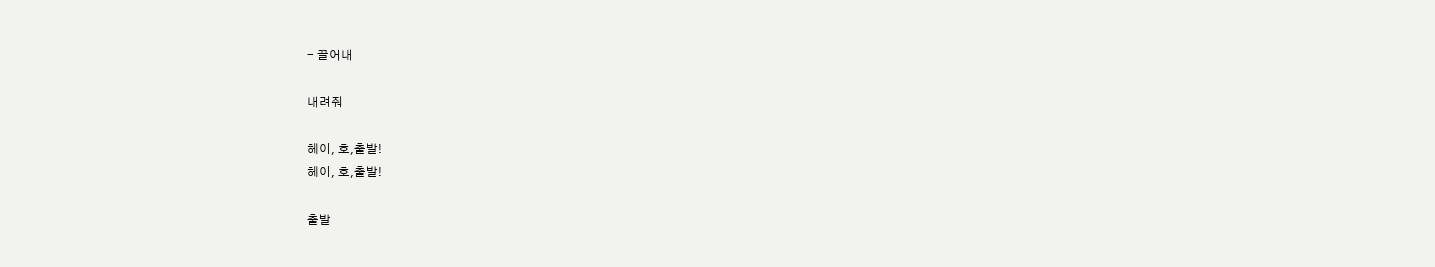- 끌어내

내려줘

헤이, 호,출발!
헤이, 호,출발!

출발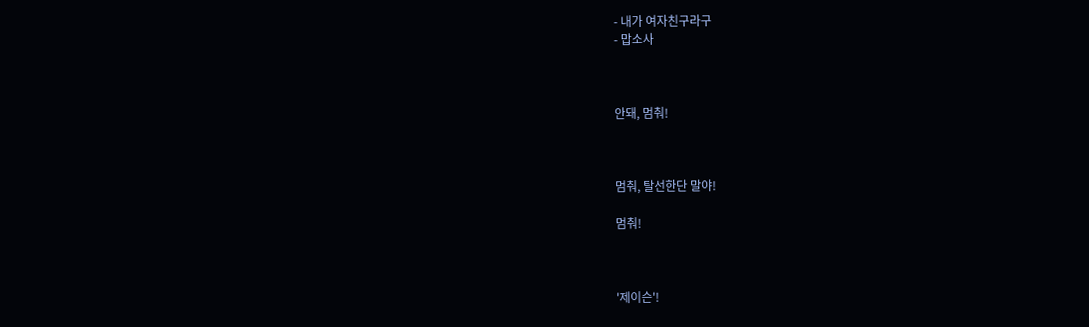- 내가 여자친구라구
- 맙소사



안돼, 멈춰!



멈춰, 탈선한단 말야!

멈춰!



'제이슨'!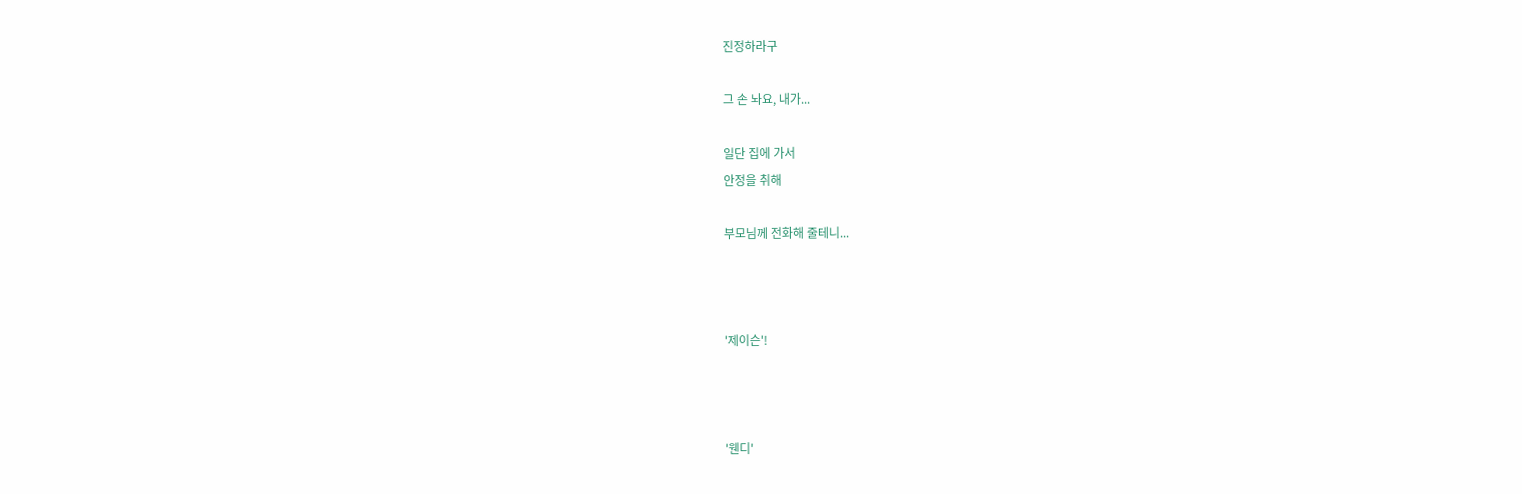진정하라구

그 손 놔요, 내가...

일단 집에 가서
안정을 취해

부모님께 전화해 줄테니...



'제이슨'!



'웬디'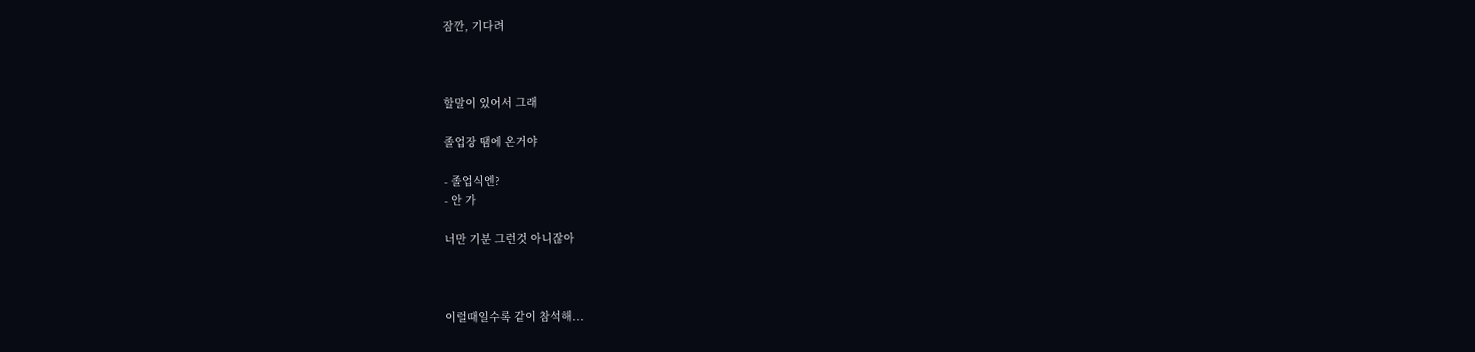잠깐, 기다려



할말이 있어서 그래

졸업장 땜에 온거야

- 졸업식엔?
- 안 가

너만 기분 그런것 아니잖아



이럴때일수록 같이 참석해...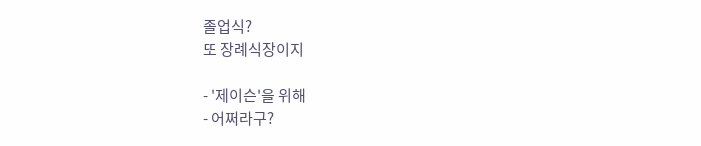졸업식?
또 장례식장이지

- '제이슨'을 위해
- 어쩌라구?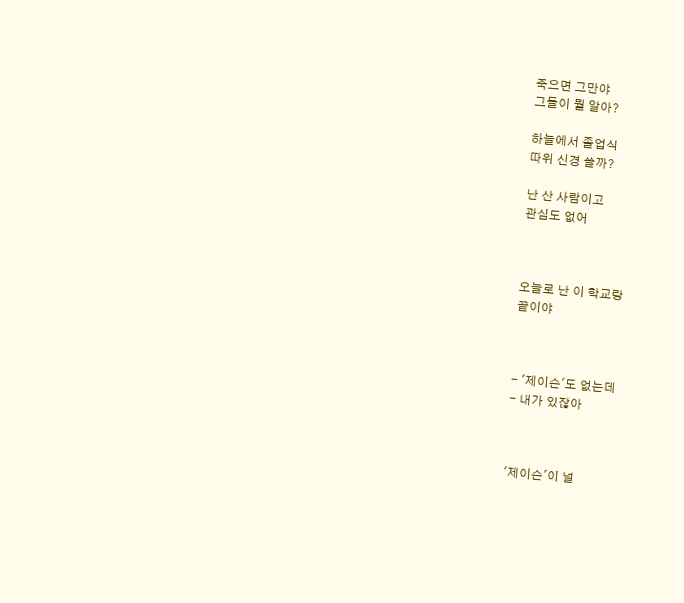죽으면 그만야
그들이 뭘 알아?

하늘에서 졸업식
따위 신경 쓸까?

난 산 사람이고
관심도 없어



오늘로 난 이 학교랑
끝이야



- '제이슨'도 없는데
- 내가 있잖아



'제이슨'이 널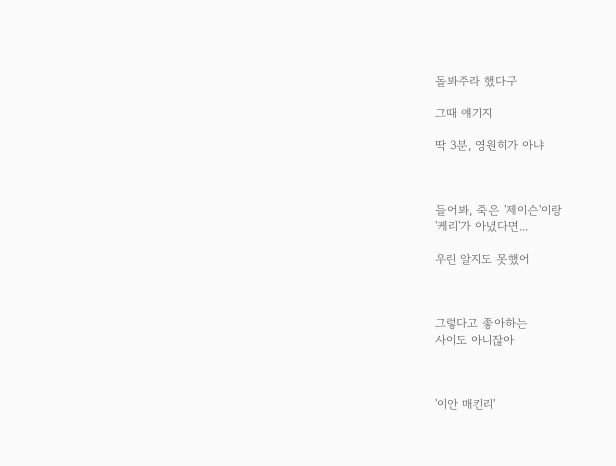돌봐주라 했다구

그때 얘기지

딱 3분, 영원히가 아냐



들어봐, 죽은 '제이슨'이랑
'케리'가 아녔다면...

우린 알지도 못했어



그렇다고 좋아하는
사이도 아니잖아



'이안 매킨리'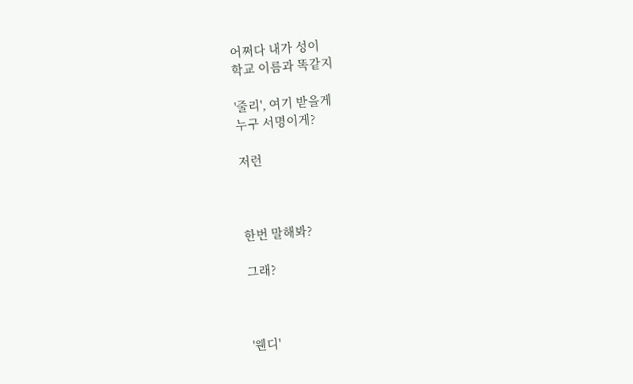어쩌다 내가 성이
학교 이름과 똑같지

'줄리', 여기 받을게
누구 서명이게?

저런



한번 말해봐?

그래?



'웬디'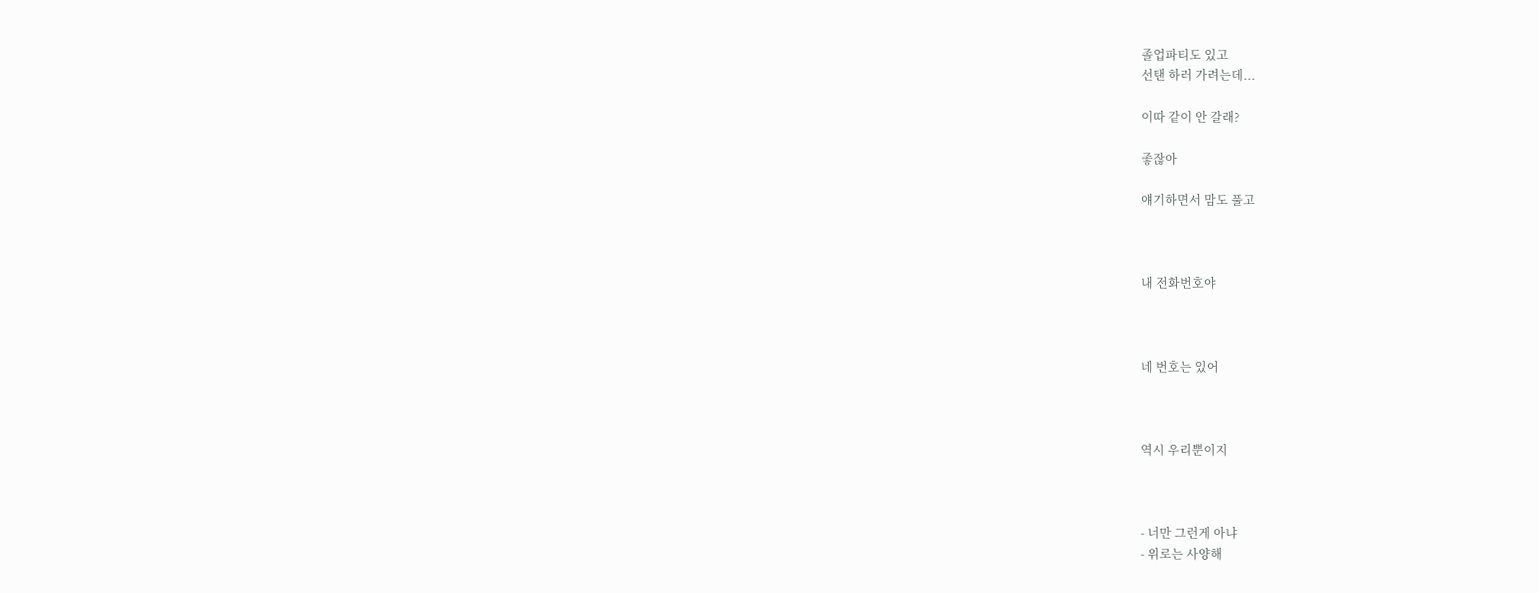졸업파티도 있고
선탠 하러 가려는데...

이따 같이 안 갈래?

좋잖아

얘기하면서 맘도 풀고



내 전화번호야



네 번호는 있어



역시 우리뿐이지



- 너만 그런게 아냐
- 위로는 사양해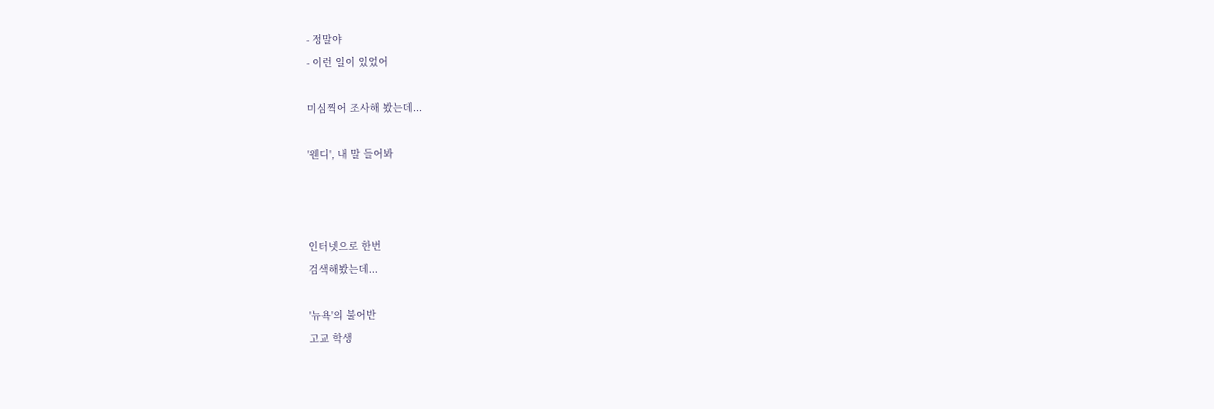- 정말야
- 이런 일이 있었어

미심찍어 조사해 봤는데...

'웬디', 내 말 들어봐



인터넷으로 한번
검색해봤는데...

'뉴욕'의 불어반
고교 학생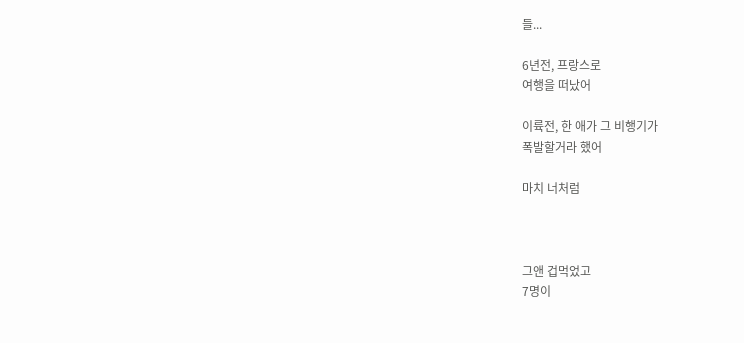들...

6년전, 프랑스로
여행을 떠났어

이륙전, 한 애가 그 비행기가
폭발할거라 했어

마치 너처럼



그앤 겁먹었고
7명이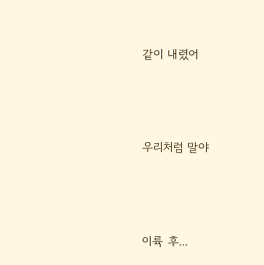같이 내렸어



우리처럼 말야



이륙 후...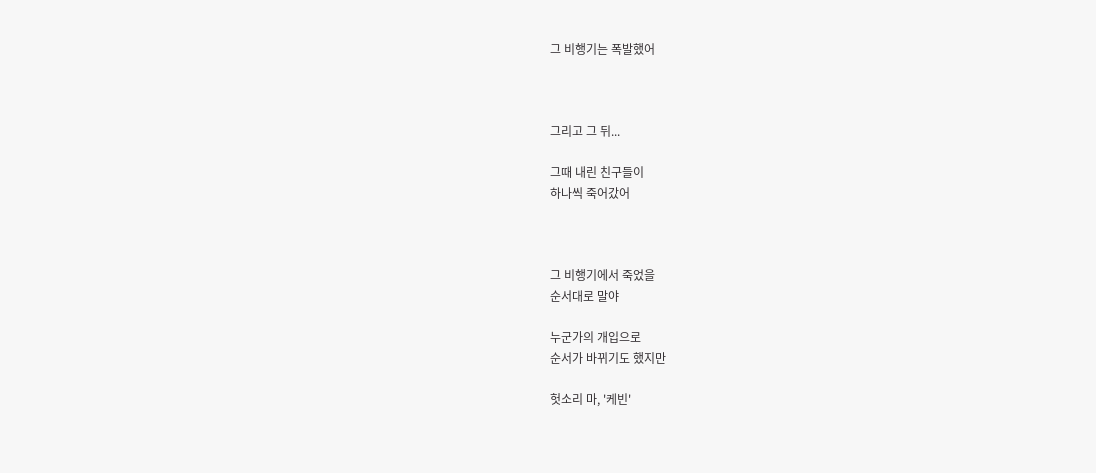그 비행기는 폭발했어



그리고 그 뒤...

그때 내린 친구들이
하나씩 죽어갔어



그 비행기에서 죽었을
순서대로 말야

누군가의 개입으로
순서가 바뀌기도 했지만

헛소리 마, '케빈'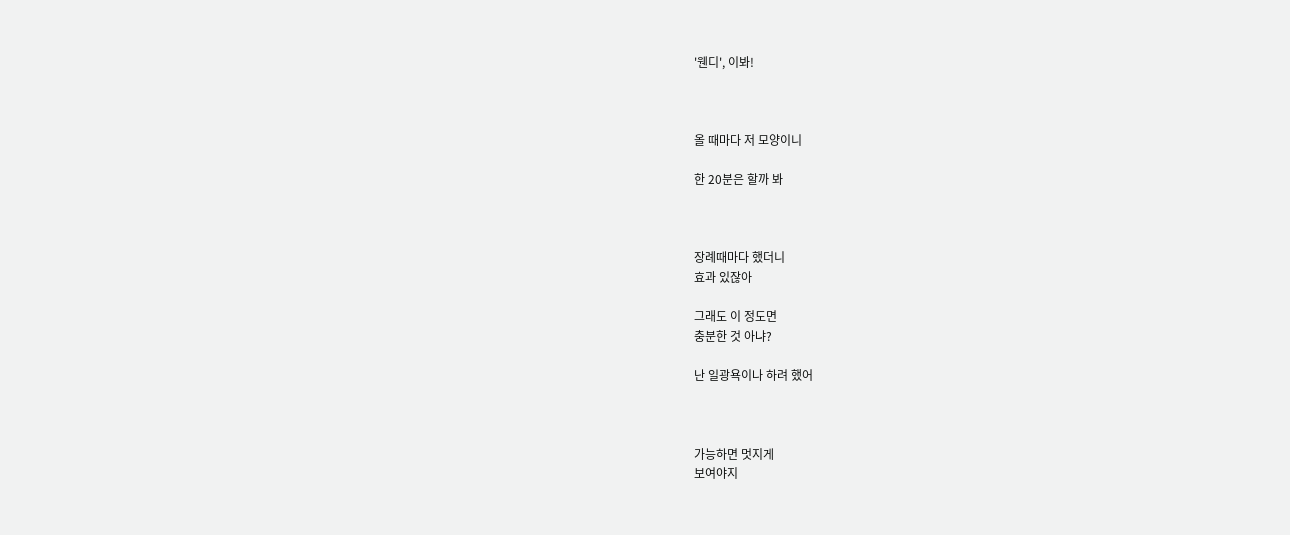'웬디', 이봐!



올 때마다 저 모양이니

한 20분은 할까 봐



장례때마다 했더니
효과 있잖아

그래도 이 정도면
충분한 것 아냐?

난 일광욕이나 하려 했어



가능하면 멋지게
보여야지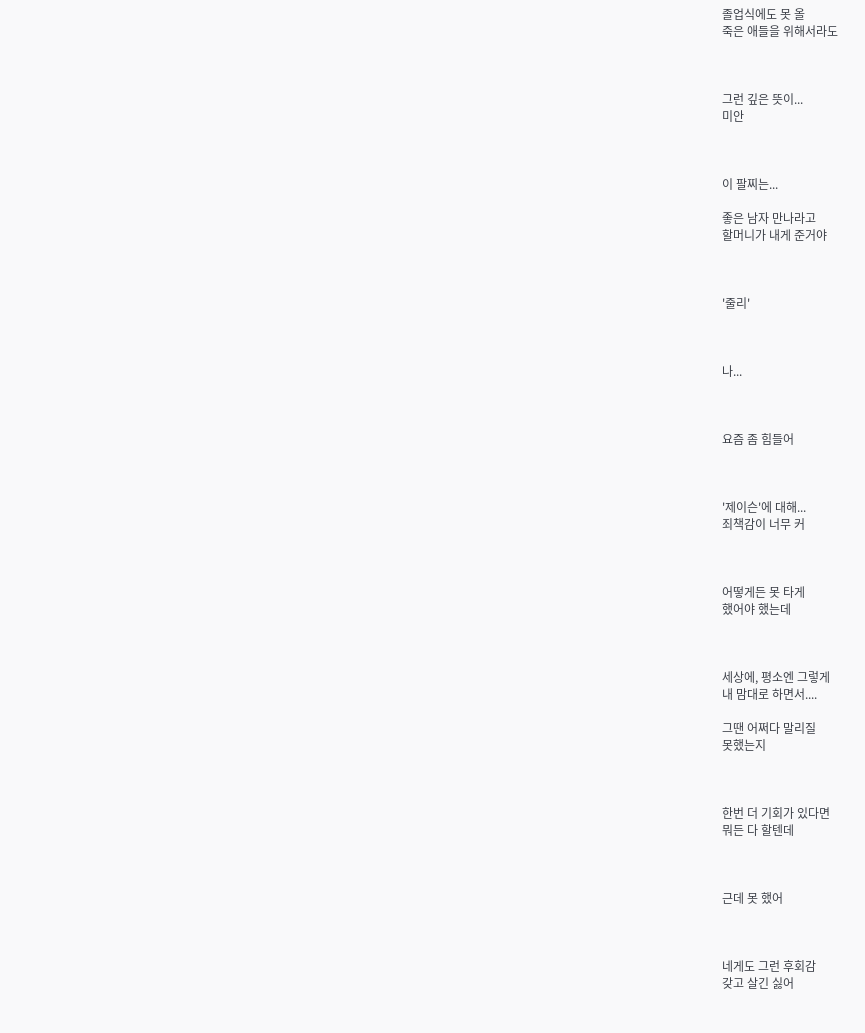졸업식에도 못 올
죽은 애들을 위해서라도



그런 깊은 뜻이...
미안



이 팔찌는...

좋은 남자 만나라고
할머니가 내게 준거야



'줄리'



나...



요즘 좀 힘들어



'제이슨'에 대해...
죄책감이 너무 커



어떻게든 못 타게
했어야 했는데



세상에, 평소엔 그렇게
내 맘대로 하면서....

그땐 어쩌다 말리질
못했는지



한번 더 기회가 있다면
뭐든 다 할텐데



근데 못 했어



네게도 그런 후회감
갖고 살긴 싫어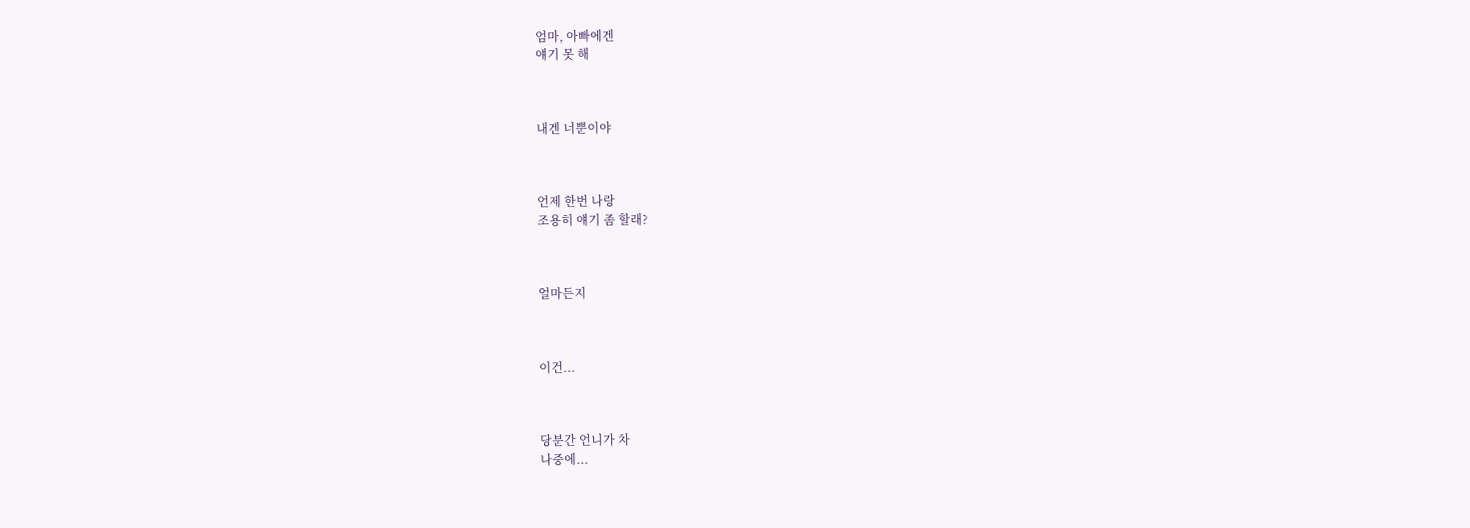엄마, 아빠에겐
얘기 못 해



내겐 너뿐이야



언제 한번 나랑
조용히 얘기 좀 할래?



얼마든지



이건...



당분간 언니가 차
나중에...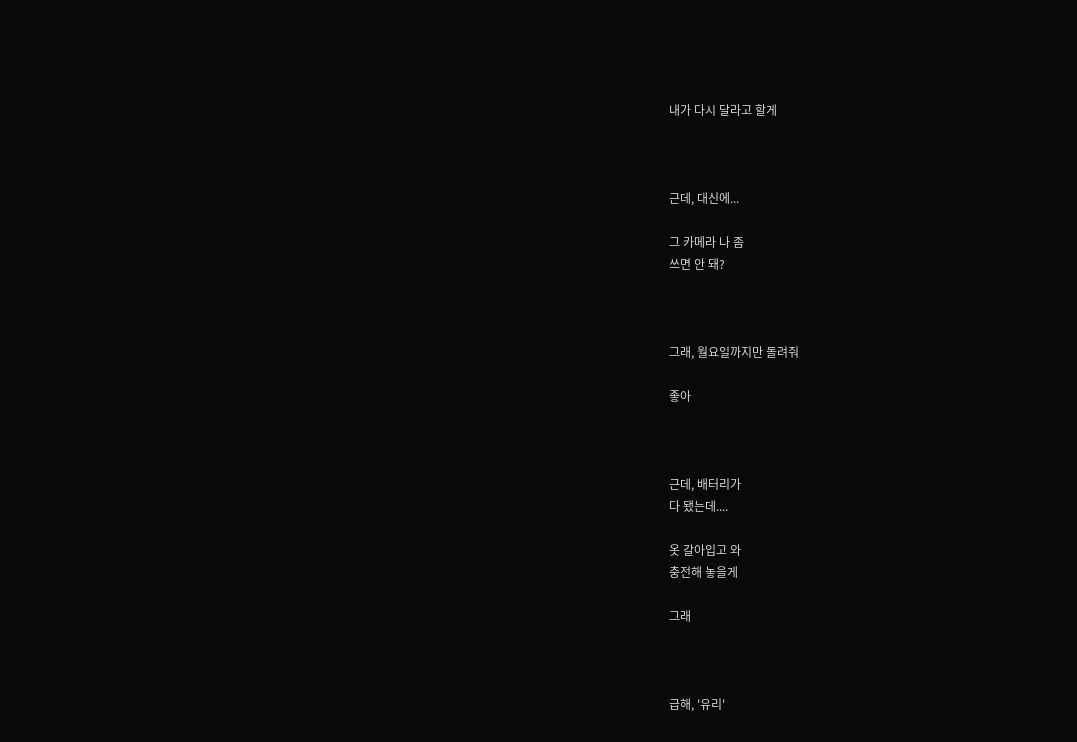내가 다시 달라고 할게



근데, 대신에...

그 카메라 나 좀
쓰면 안 돼?



그래, 월요일까지만 돌려줘

좋아



근데, 배터리가
다 됐는데....

옷 갈아입고 와
충전해 놓을게

그래



급해, '유리'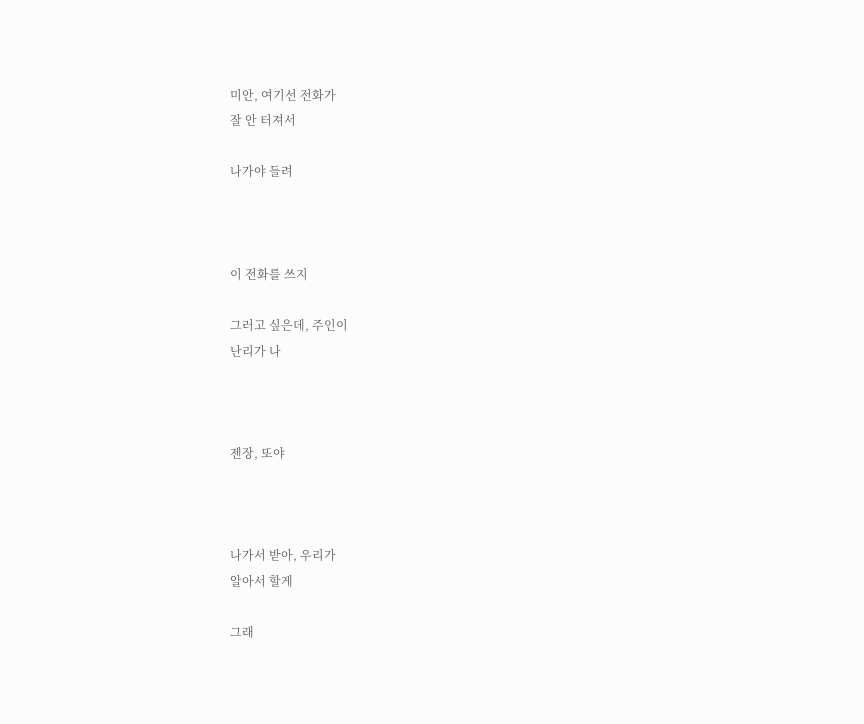미안, 여기선 전화가
잘 안 터져서

나가야 들려



이 전화를 쓰지

그러고 싶은데, 주인이
난리가 나



젠장, 또야



나가서 받아, 우리가
알아서 할게

그래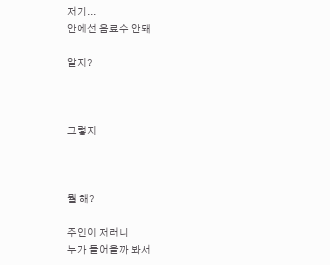저기...
안에선 음료수 안돼

알지?



그렇지



뭘 해?

주인이 저러니
누가 들어올까 봐서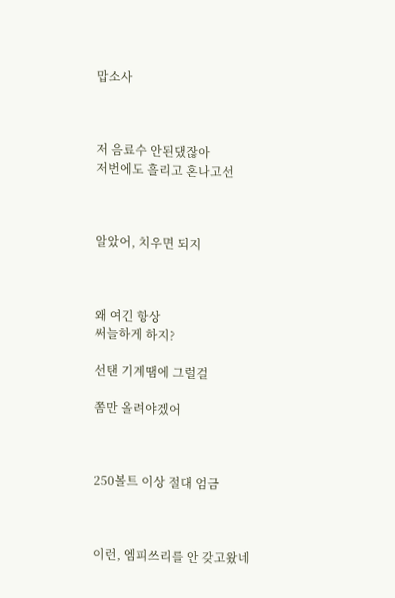맙소사



저 음료수 안된댔잖아
저번에도 흘리고 혼나고선



알았어, 치우면 되지



왜 여긴 항상
써늘하게 하지?

선탠 기계땜에 그럴걸

쫌만 올려야겠어



250볼트 이상 절대 엄금



이런, 엠피쓰리를 안 갖고왔네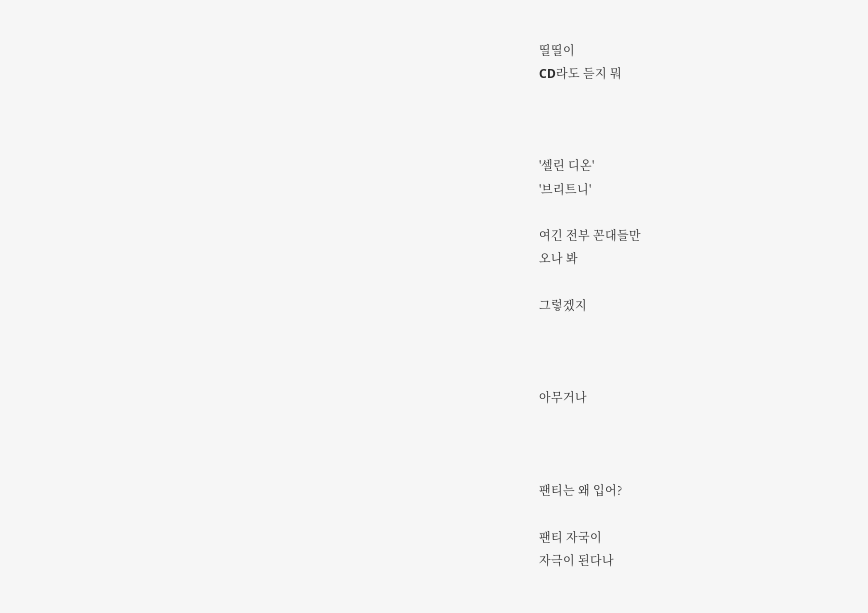띨띨이
CD라도 듣지 뭐



'셀린 디온'
'브리트니'

여긴 전부 꼰대들만
오나 봐

그렇겠지



아무거나



팬티는 왜 입어?

팬티 자국이
자극이 된다나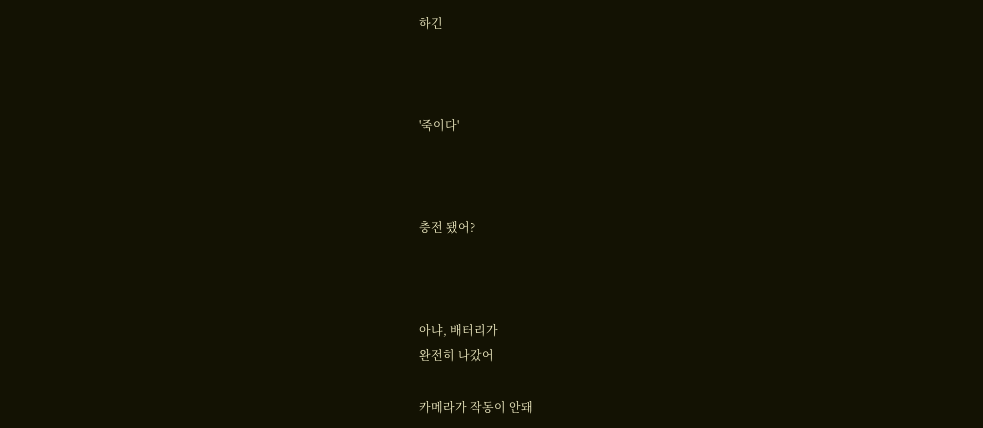하긴



'죽이다'



충전 됐어?



아냐, 배터리가
완전히 나갔어

카메라가 작동이 안돼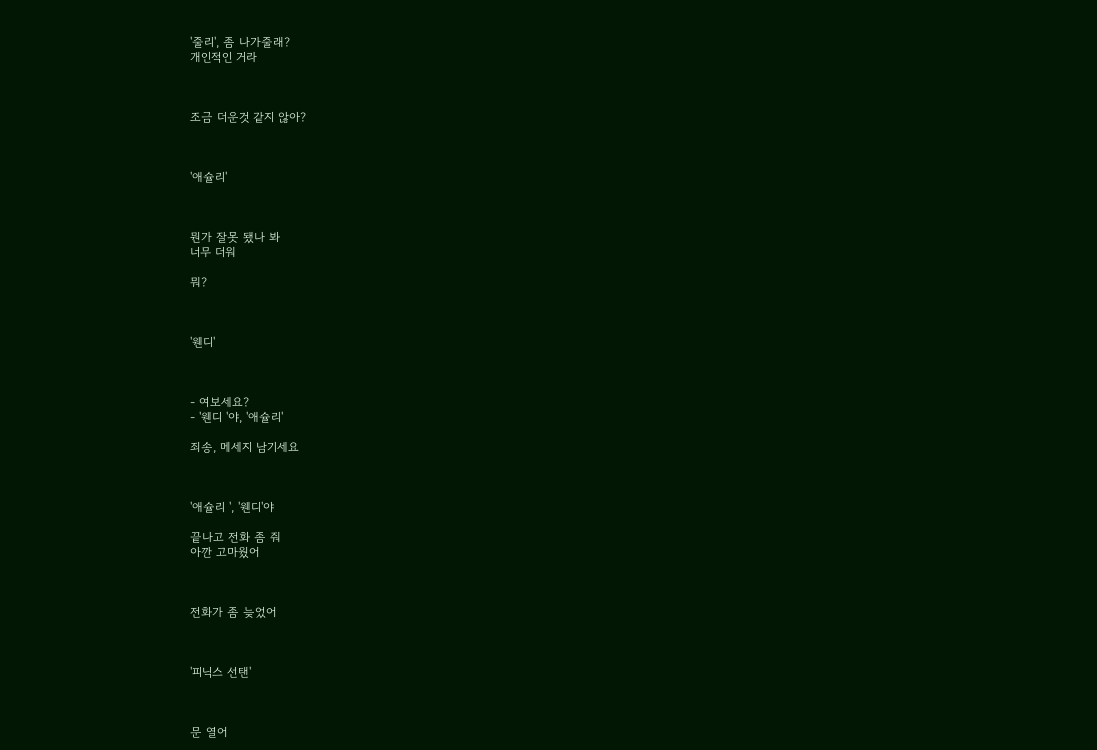'줄리', 좀 나가줄래?
개인적인 거라



조금 더운것 같지 않아?



'애슐리'



뭔가 잘못 됐나 봐
너무 더워

뭐?



'웬디'



- 여보세요?
- '웬디 '야, '애슐리'

죄송, 메세지 남기세요



'애슐리 ', '웬디'야

끝나고 전화 좀 줘
아깐 고마웠어



전화가 좀 늦었어



'피닉스 선탠'



문 열어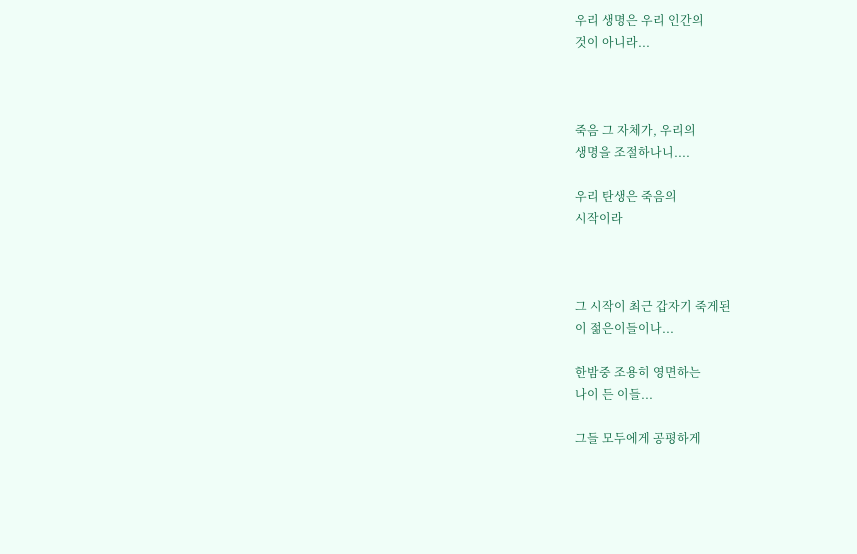우리 생명은 우리 인간의
것이 아니라...



죽음 그 자체가, 우리의
생명을 조절하나니....

우리 탄생은 죽음의
시작이라



그 시작이 최근 갑자기 죽게된
이 젊은이들이나...

한밤중 조용히 영면하는
나이 든 이들...

그들 모두에게 공평하게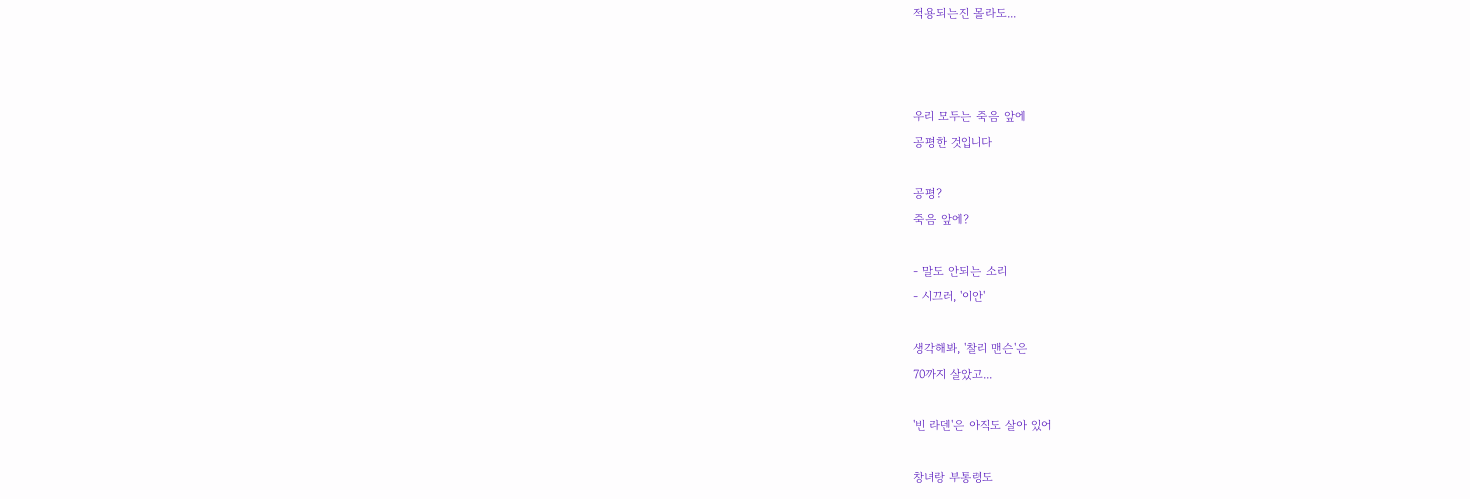적용되는진 몰라도...



우리 모두는 죽음 앞에
공평한 것입니다

공평?
죽음 앞에?

- 말도 안되는 소리
- 시끄러, '이안'

생각해봐, '찰리 맨슨'은
70까지 살았고...

'빈 라덴'은 아직도 살아 있어

창녀랑 부통령도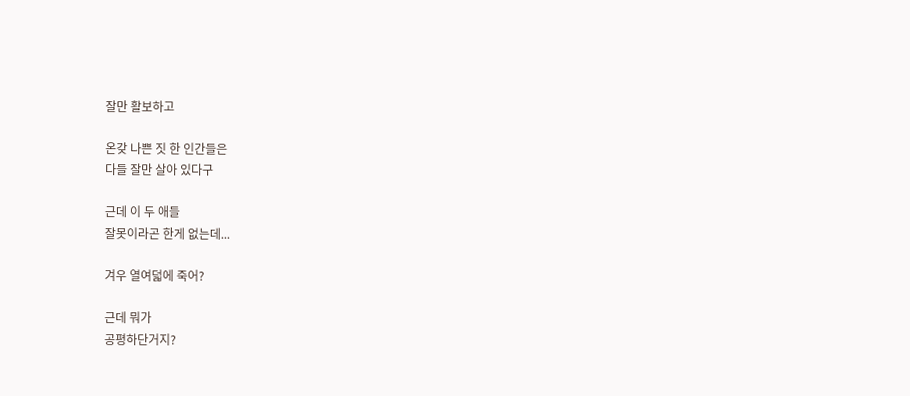잘만 활보하고

온갖 나쁜 짓 한 인간들은
다들 잘만 살아 있다구

근데 이 두 애들
잘못이라곤 한게 없는데...

겨우 열여덟에 죽어?

근데 뭐가
공평하단거지?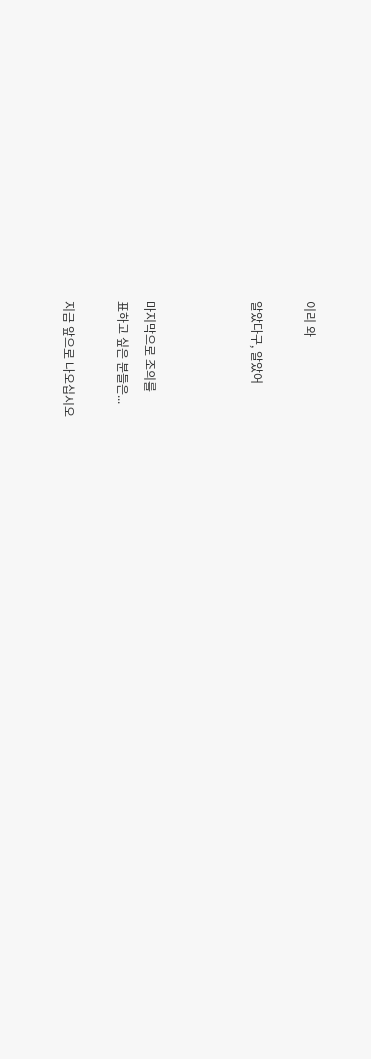이리 와

알았다구, 알았어



마지막으로 조의를
표하고 싶은 분들은...

지금 앞으로 나오십시오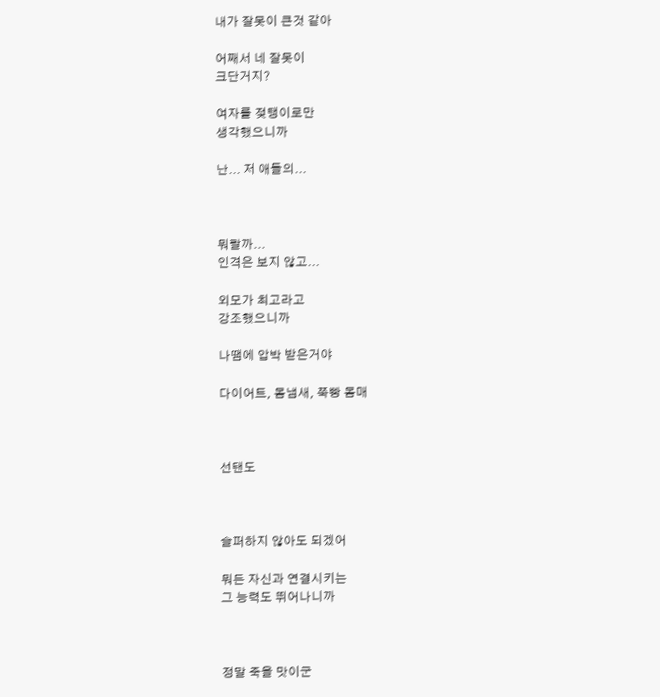내가 잘못이 큰것 같아

어째서 네 잘못이
크단거지?

여자를 젖탱이로만
생각했으니까

난... 저 애들의...



뭐랄까...
인격은 보지 않고...

외모가 최고라고
강조했으니까

나땜에 압박 받은거야

다이어트, 몸냄새, 쭉빵 몸매



선탠도



슬퍼하지 않아도 되겠어

뭐든 자신과 연결시키는
그 능력도 뛰어나니까



정말 죽을 맛이군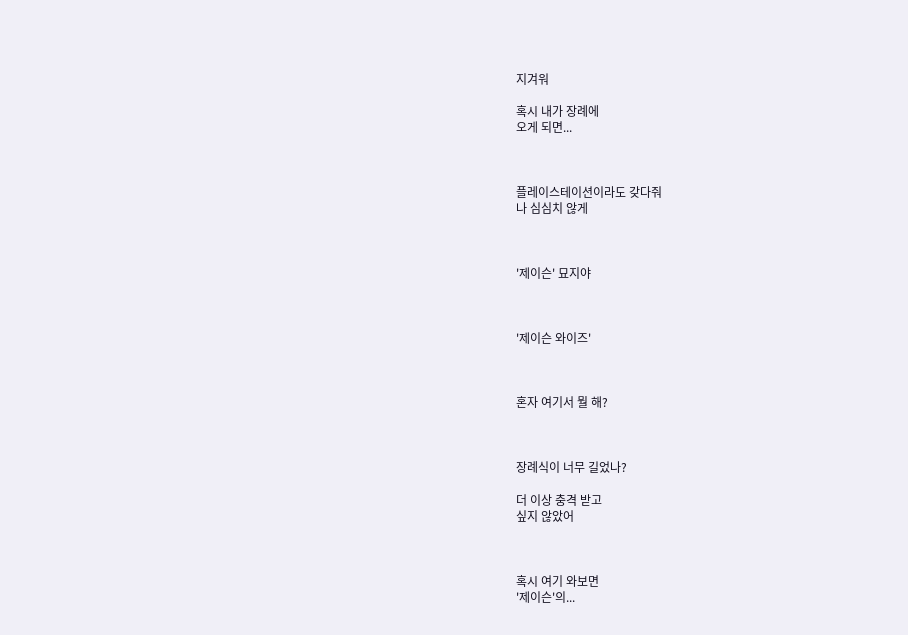지겨워

혹시 내가 장례에
오게 되면...



플레이스테이션이라도 갖다줘
나 심심치 않게



'제이슨' 묘지야



'제이슨 와이즈'



혼자 여기서 뭘 해?



장례식이 너무 길었나?

더 이상 충격 받고
싶지 않았어



혹시 여기 와보면
'제이슨'의...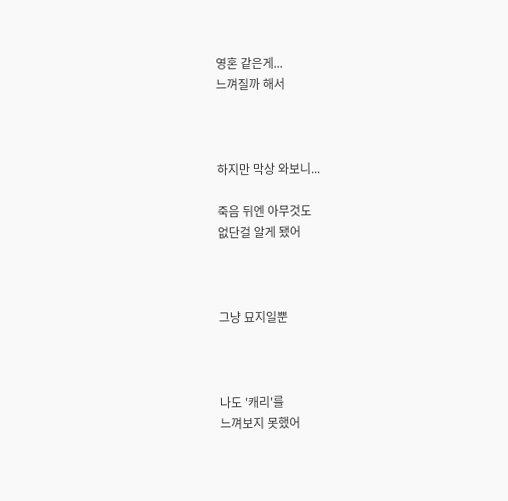영혼 같은게...
느껴질까 해서



하지만 막상 와보니...

죽음 뒤엔 아무것도
없단걸 알게 됐어



그냥 묘지일뿐



나도 '캐리'를
느껴보지 못했어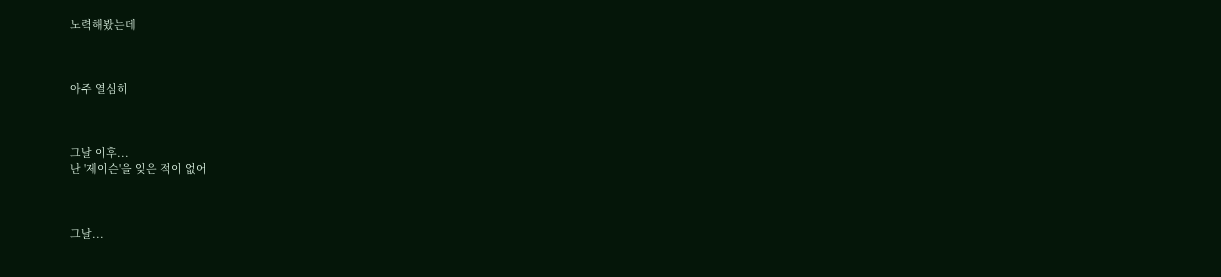노력해봤는데



아주 열심히



그날 이후...
난 '제이슨'을 잊은 적이 없어



그날...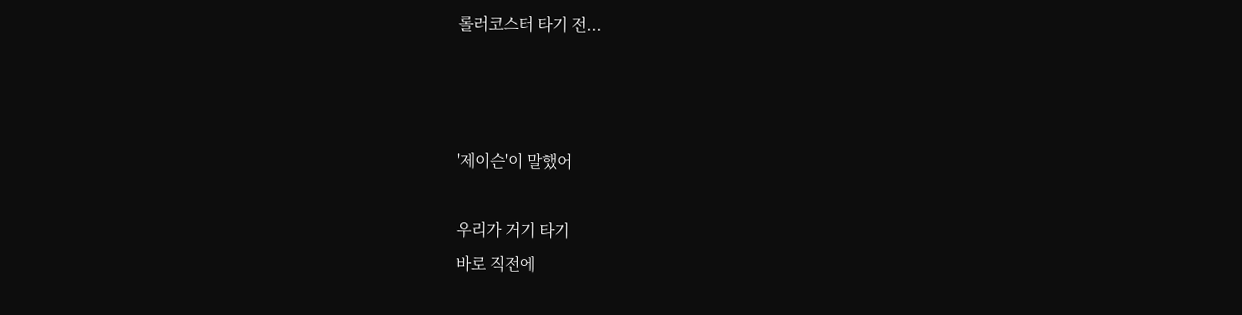롤러코스터 타기 전...



'제이슨'이 말했어

우리가 거기 타기
바로 직전에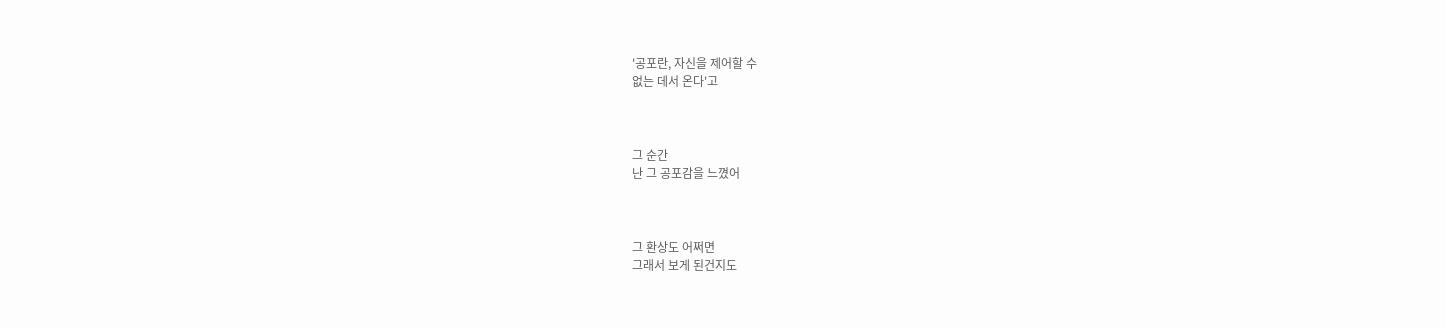'공포란, 자신을 제어할 수
없는 데서 온다'고



그 순간
난 그 공포감을 느꼈어



그 환상도 어쩌면
그래서 보게 된건지도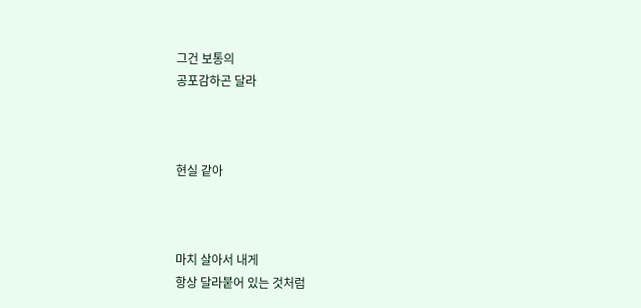그건 보통의
공포감하곤 달라



현실 같아



마치 살아서 내게
항상 달라붙어 있는 것처럼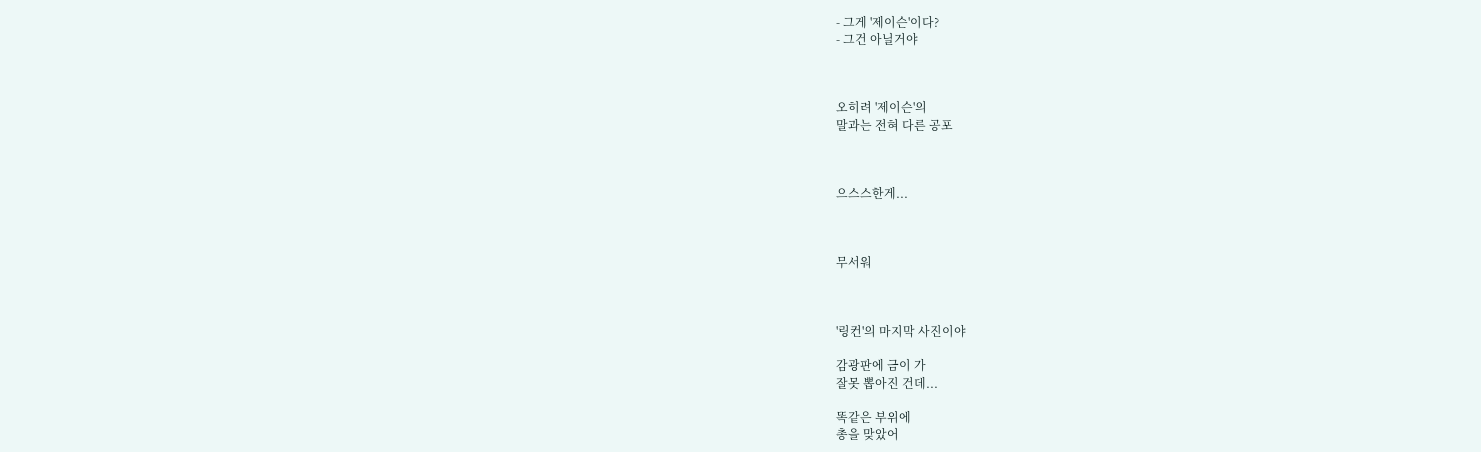- 그게 '제이슨'이다?
- 그건 아닐거야



오히려 '제이슨'의
말과는 전혀 다른 공포



으스스한게...



무서워



'링컨'의 마지막 사진이야

감광판에 금이 가
잘못 뽑아진 건데...

똑같은 부위에
총을 맞았어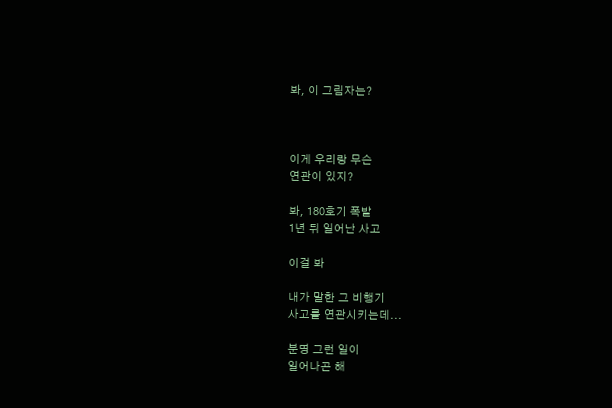봐, 이 그림자는?



이게 우리랑 무슨
연관이 있지?

봐, 180호기 폭발
1년 뒤 일어난 사고

이걸 봐

내가 말한 그 비행기
사고를 연관시키는데...

분명 그런 일이
일어나곤 해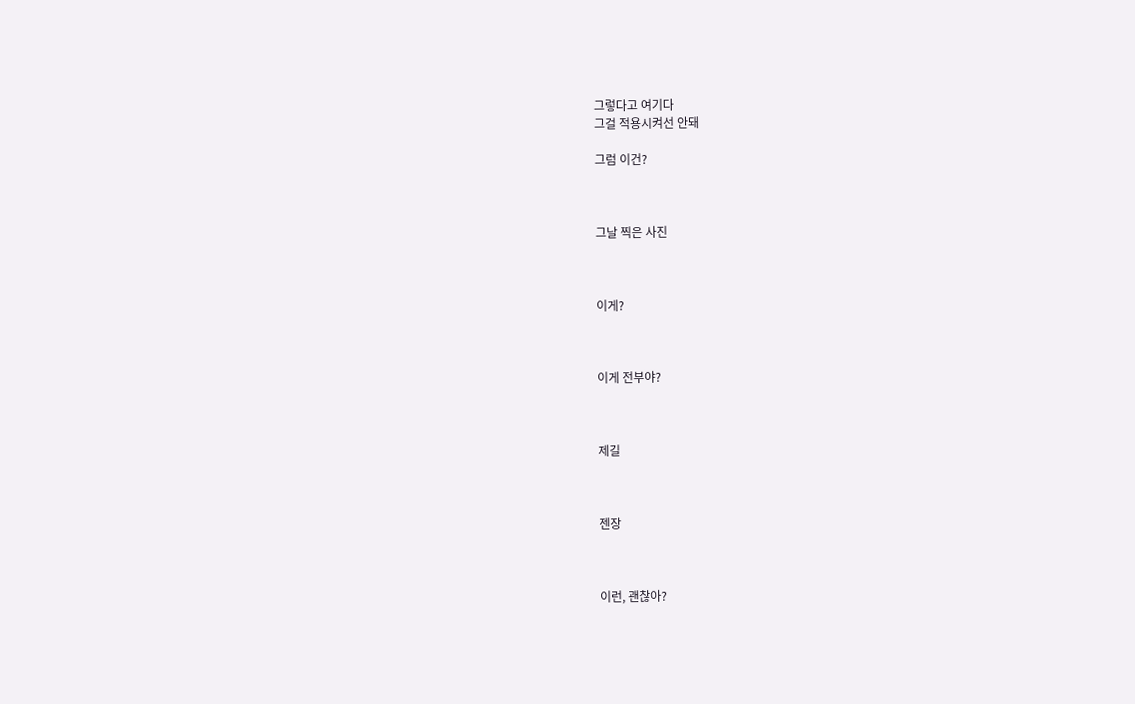그렇다고 여기다
그걸 적용시켜선 안돼

그럼 이건?



그날 찍은 사진



이게?



이게 전부야?



제길



젠장



이런, 괜찮아?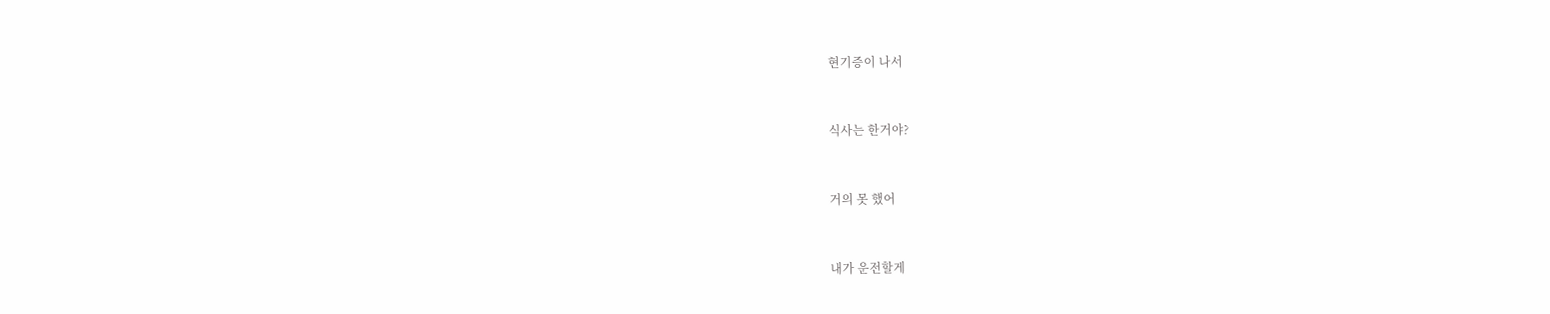현기증이 나서



식사는 한거야?



거의 못 했어



내가 운전할게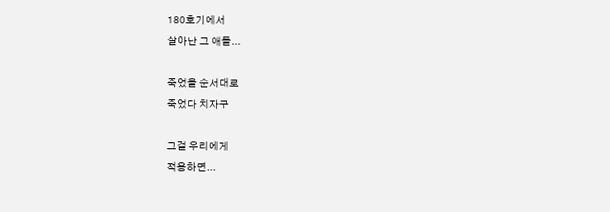180호기에서
살아난 그 애들...

죽었을 순서대로
죽었다 치자구

그걸 우리에게
적용하면...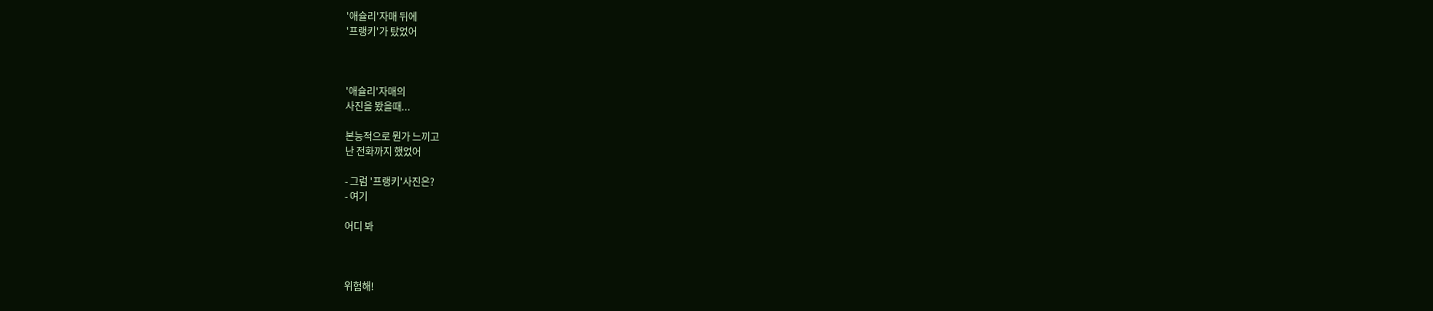'애슐리'자매 뒤에
'프랭키'가 탔었어



'애슐리'자매의
사진을 봤을때...

본능적으로 뭔가 느끼고
난 전화까지 했었어

- 그럼 '프랭키'사진은?
- 여기

어디 봐



위험해!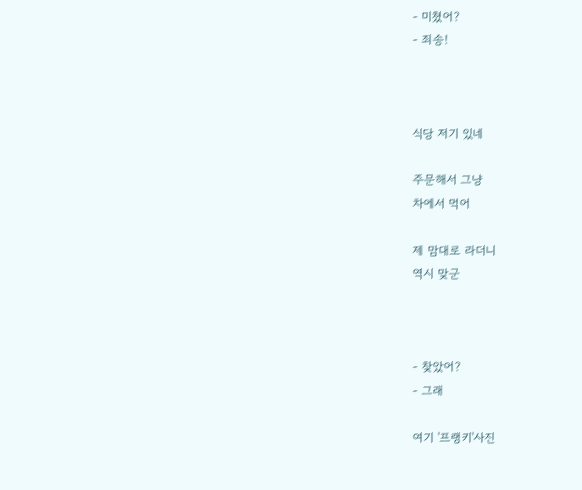- 미쳤어?
- 죄송!



식당 저기 있네

주문해서 그냥
차에서 먹어

제 맘대로 라더니
역시 맞군



- 찾았어?
- 그래

여기 '프랭키'사진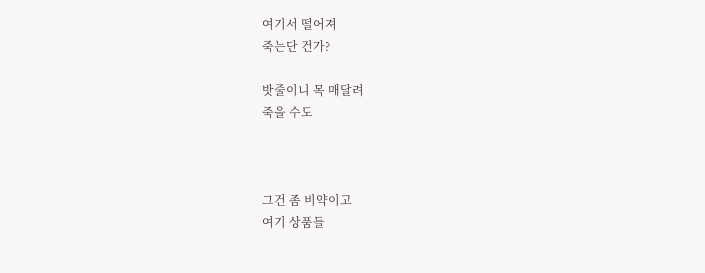여기서 떨어져
죽는단 건가?

밧줄이니 목 매달려
죽을 수도



그건 좀 비약이고
여기 상품들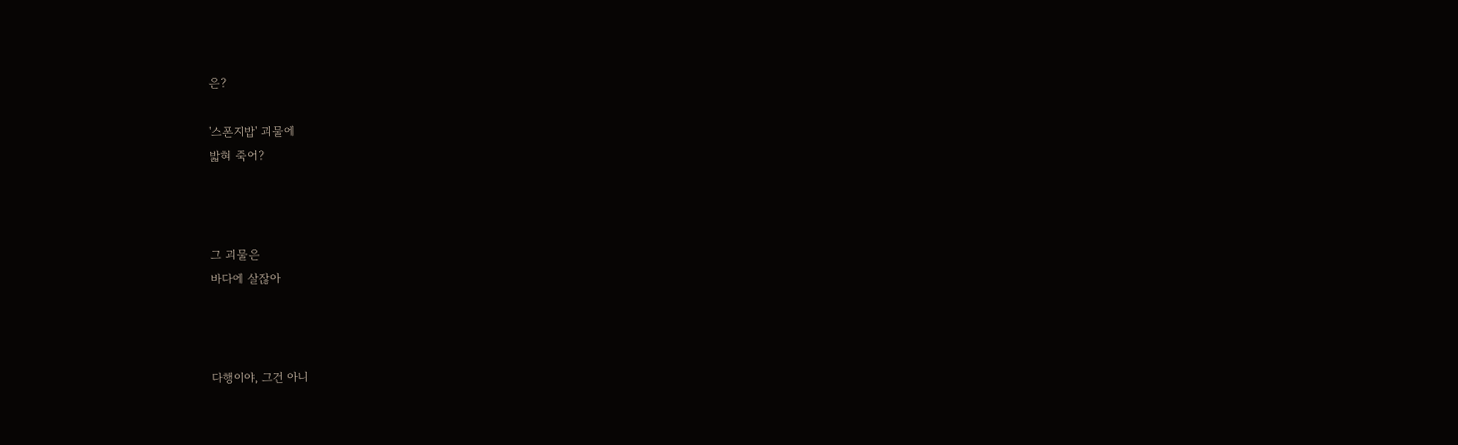은?

'스폰지밥' 괴물에
밟혀 죽어?



그 괴물은
바다에 살잖아



다행이야, 그건 아니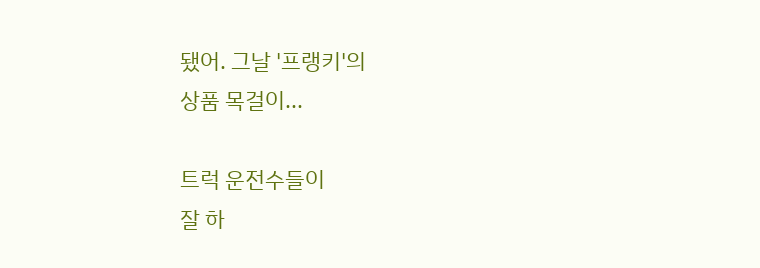됐어. 그날 '프랭키'의
상품 목걸이...

트럭 운전수들이
잘 하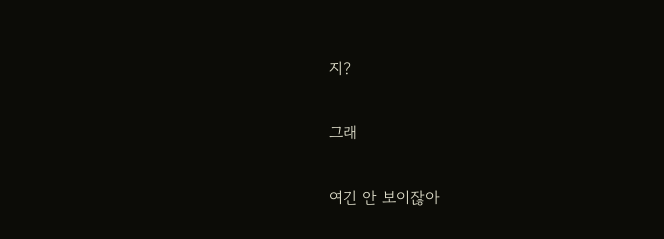지?

그래

여긴 안 보이잖아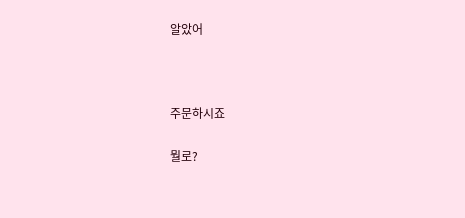알았어



주문하시죠

뭘로?